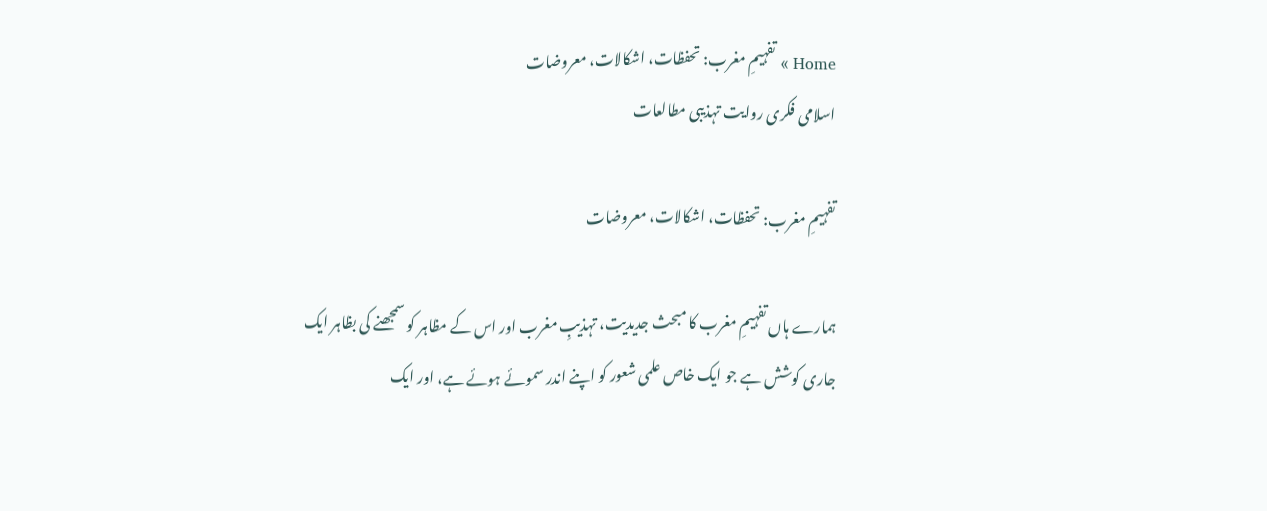Home » تفہیمِ مغرب: تحفظات، اشکالات، معروضات
اسلامی فکری روایت تہذیبی مطالعات

تفہیمِ مغرب: تحفظات، اشکالات، معروضات

ہمارے ہاں تفہیمِ مغرب کا مبحث جدیدیت، تہذیبِ مغرب اور اس کے مظاہر کو سمجھنے کی بظاہر ایک جاری کوشش ہے جو ایک خاص علمی شعور کو اپنے اندر سموئے ہوئے ہے، اور ایک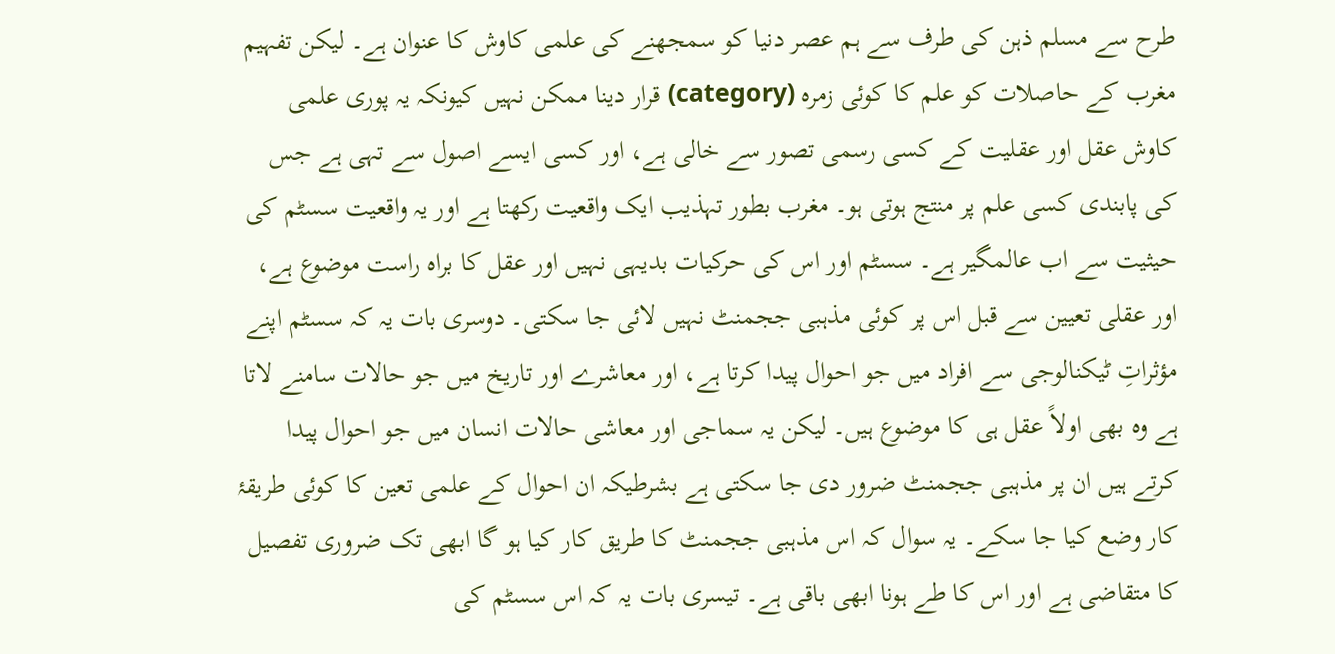طرح سے مسلم ذہن کی طرف سے ہم عصر دنیا کو سمجھنے کی علمی کاوش کا عنوان ہے۔ لیکن تفہیم مغرب کے حاصلات کو علم کا کوئی زمرہ (category) قرار دینا ممکن نہیں کیونکہ یہ پوری علمی کاوش عقل اور عقلیت کے کسی رسمی تصور سے خالی ہے، اور کسی ایسے اصول سے تہی ہے جس کی پابندی کسی علم پر منتج ہوتی ہو۔ مغرب بطور تہذیب ایک واقعیت رکھتا ہے اور یہ واقعیت سسٹم کی حیثیت سے اب عالمگیر ہے۔ سسٹم اور اس کی حرکیات بدیہی نہیں اور عقل کا براہ راست موضوع ہے، اور عقلی تعیین سے قبل اس پر کوئی مذہبی ججمنٹ نہیں لائی جا سکتی۔ دوسری بات یہ کہ سسٹم اپنے مؤثراتِ ٹیکنالوجی سے افراد میں جو احوال پیدا کرتا ہے، اور معاشرے اور تاریخ میں جو حالات سامنے لاتا ہے وہ بھی اولاً عقل ہی کا موضوع ہیں۔ لیکن یہ سماجی اور معاشی حالات انسان میں جو احوال پیدا کرتے ہیں ان پر مذہبی ججمنٹ ضرور دی جا سکتی ہے بشرطیکہ ان احوال کے علمی تعین کا کوئی طریقۂ کار وضع کیا جا سکے۔ یہ سوال کہ اس مذہبی ججمنٹ کا طریق کار کیا ہو گا ابھی تک ضروری تفصیل کا متقاضی ہے اور اس کا طے ہونا ابھی باقی ہے۔ تیسری بات یہ کہ اس سسٹم کی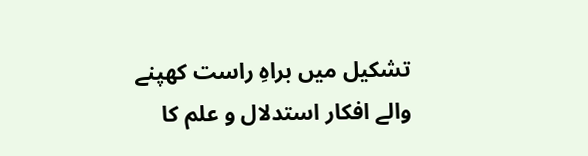تشکیل میں براہِ راست کھپنے والے افکار استدلال و علم کا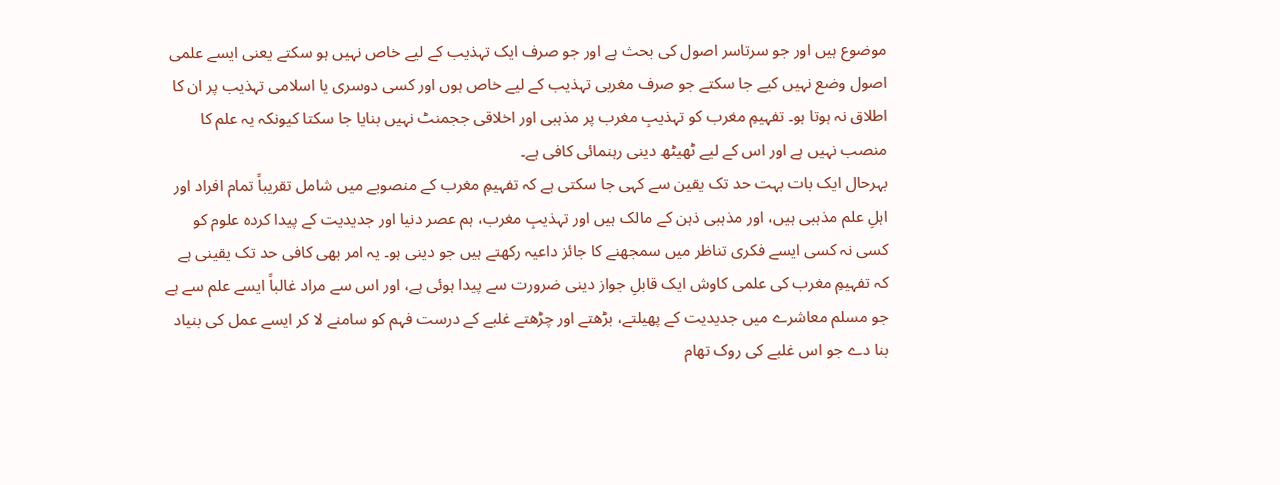موضوع ہیں اور جو سرتاسر اصول کی بحث ہے اور جو صرف ایک تہذیب کے لیے خاص نہیں ہو سکتے یعنی ایسے علمی اصول وضع نہیں کیے جا سکتے جو صرف مغربی تہذیب کے لیے خاص ہوں اور کسی دوسری یا اسلامی تہذیب پر ان کا اطلاق نہ ہوتا ہو۔ تفہیمِ مغرب کو تہذیبِ مغرب پر مذہبی اور اخلاقی ججمنٹ نہیں بنایا جا سکتا کیونکہ یہ علم کا منصب نہیں ہے اور اس کے لیے ٹھیٹھ دینی رہنمائی کافی ہے۔
بہرحال ایک بات بہت حد تک یقین سے کہی جا سکتی ہے کہ تفہیمِ مغرب کے منصوبے میں شامل تقریباً تمام افراد اور اہلِ علم مذہبی ہیں، اور مذہبی ذہن کے مالک ہیں اور تہذیبِ مغرب، ہم عصر دنیا اور جدیدیت کے پیدا کردہ علوم کو کسی نہ کسی ایسے فکری تناظر میں سمجھنے کا جائز داعیہ رکھتے ہیں جو دینی ہو۔ یہ امر بھی کافی حد تک یقینی ہے کہ تفہیمِ مغرب کی علمی کاوش ایک قابلِ جواز دینی ضرورت سے پیدا ہوئی ہے، اور اس سے مراد غالباً ایسے علم سے ہے جو مسلم معاشرے میں جدیدیت کے پھیلتے، بڑھتے اور چڑھتے غلبے کے درست فہم کو سامنے لا کر ایسے عمل کی بنیاد بنا دے جو اس غلبے کی روک تھام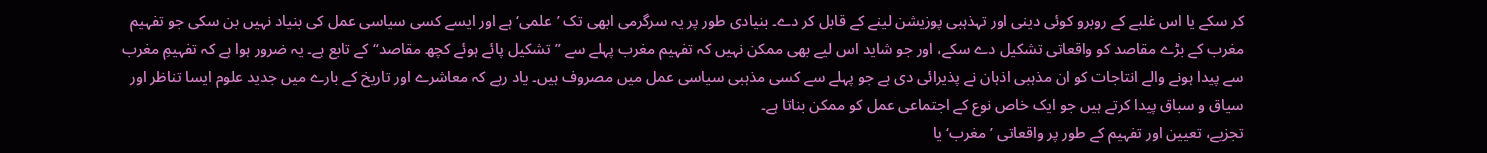کر سکے یا اس غلبے کے روبرو کوئی دینی اور تہذہبی پوزیشن لینے کے قابل کر دے۔ بنیادی طور پر یہ سرگرمی ابھی تک ’علمی‘ ہے اور ایسے کسی سیاسی عمل کی بنیاد نہیں بن سکی جو تفہیم مغرب کے بڑے مقاصد کو واقعاتی تشکیل دے سکے، اور جو شاید اس لیے بھی ممکن نہیں کہ تفہیم مغرب پہلے سے ”تشکیل پائے ہوئے کچھ مقاصد“ کے تابع ہے۔ یہ ضرور ہوا ہے کہ تفہیمِ مغرب سے پیدا ہونے والے انتاجات کو ان مذہبی اذہان نے پذیرائی دی ہے جو پہلے سے کسی مذہبی سیاسی عمل میں مصروف ہیں۔ یاد رہے کہ معاشرے اور تاریخ کے بارے میں جدید علوم ایسا تناظر اور سیاق و سباق پیدا کرتے ہیں جو ایک خاص نوع کے اجتماعی عمل کو ممکن بناتا ہے۔
تجزیے، تعیین اور تفہیم کے طور پر واقعاتی ’مغرب‘ یا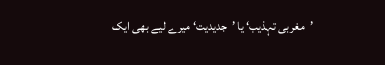’مغربی تہذیب‘ یا ’جدیدیت‘ میرے لیے بھی ایک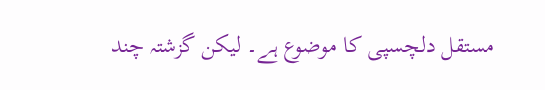مستقل دلچسپی کا موضوع ہے۔ لیکن گزشتہ چند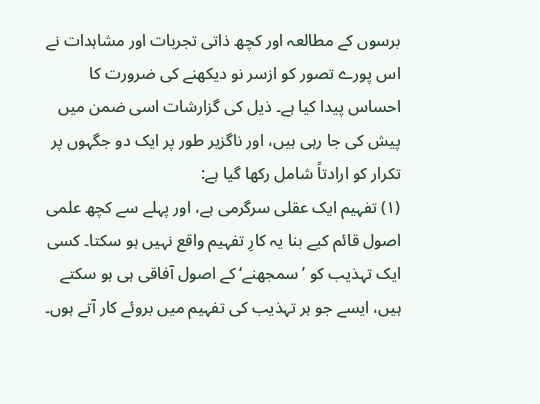برسوں کے مطالعہ اور کچھ ذاتی تجربات اور مشاہدات نے اس پورے تصور کو ازسر نو دیکھنے کی ضرورت کا احساس پیدا کیا ہے۔ ذیل کی گزارشات اسی ضمن میں پیش کی جا رہی ہیں، اور ناگزیر طور پر ایک دو جگہوں پر تکرار کو ارادتاً شامل رکھا گیا ہے:
(۱) تفہیم ایک عقلی سرگرمی ہے، اور پہلے سے کچھ علمی اصول قائم کیے بنا یہ کارِ تفہیم واقع نہیں ہو سکتا۔ کسی ایک تہذیب کو ’سمجھنے‘ کے اصول آفاقی ہی ہو سکتے ہیں، ایسے جو ہر تہذیب کی تفہیم میں بروئے کار آتے ہوں۔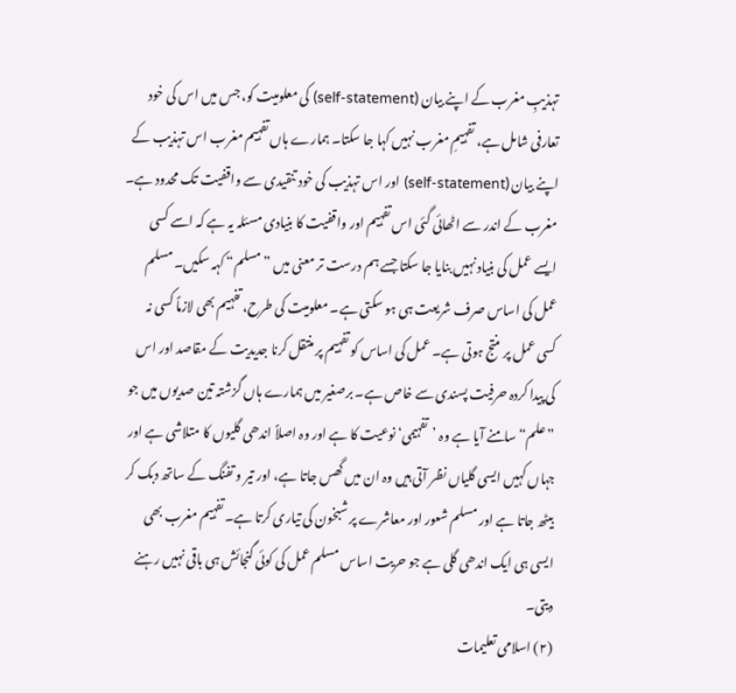تہذیبِ مغرب کے اپنے بیان (self-statement) کی معلومیت کو، جس میں اس کی خود تعارفی شامل ہے، تفہیمِ مغرب نہیں کہا جا سکتا۔ ہمارے ہاں تفہیم مغرب اس تہذیب کے اپنے بیان (self-statement) اور اس تہذیب کی خود تنقیدی سے واقفیت تک محدود ہے۔ مغرب کے اندر سے اٹھائی گئی اس تفہیم اور واقفیت کا بنیادی مسئلہ یہ ہے کہ اسے کسی ایسے عمل کی بنیاد نہیں بنایا جا سکتا جسے ہم درست تر معنی میں ”مسلم“ کہہ سکیں۔ مسلم عمل کی اساس صرف شریعت ہی ہو سکتی ہے۔ معلومیت کی طرح، تفہیم بھی لازماً کسی نہ کسی عمل پر منتج ہوتی ہے۔ عمل کی اساس کو تفہیم پر منتقل کرنا جدیدیت کے مقاصد اور اس کی پیدا کردہ حرفیت پسندی سے خاص ہے۔ برصغیر میں ہمارے ہاں گزشتہ تین صدیوں میں جو ”علم“ سامنے آیا ہے وہ ’تفہیمی‘ نوعیت کا ہے اور وہ اصلاً اندھی گلیوں کا متلاشی ہے اور جہاں کہیں ایسی گلیاں نظر آتی ہیں وہ ان میں گھس جاتا ہے، اور تیر و تفنگ کے ساتھ دبک کر بیٹھ جاتا ہے اور مسلم شعور اور معاشرے پر شبخون کی تیاری کرتا ہے۔ تفہیم مغرب بھی ایسی ہی ایک اندھی گلی ہے جو حریت اساس مسلم عمل کی کوئی گنجائش ہی باقی نہیں رہنے دیتی۔
(۲) اسلامی تعلیمات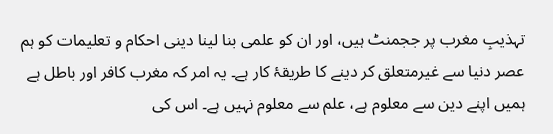تہذیبِ مغرب پر ججمنٹ ہیں، اور ان کو علمی بنا لینا دینی احکام و تعلیمات کو ہم عصر دنیا سے غیرمتعلق کر دینے کا طریقۂ کار ہے۔ یہ امر کہ مغرب کافر اور باطل ہے ہمیں اپنے دین سے معلوم ہے، علم سے معلوم نہیں ہے۔ اس کی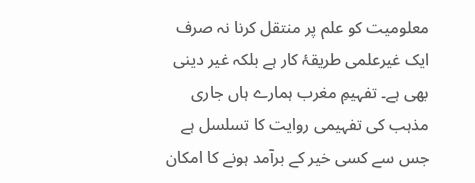معلومیت کو علم پر منتقل کرنا نہ صرف ایک غیرعلمی طریقۂ کار ہے بلکہ غیر دینی بھی ہے۔ تفہیمِ مغرب ہمارے ہاں جاری مذہب کی تفہیمی روایت کا تسلسل ہے جس سے کسی خیر کے برآمد ہونے کا امکان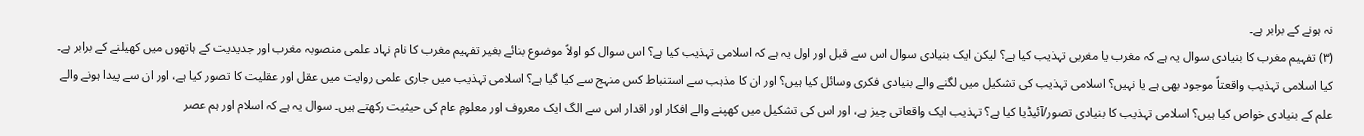نہ ہونے کے برابر ہے۔
(۳) تفہیم مغرب کا بنیادی سوال یہ ہے کہ مغرب یا مغربی تہذیب کیا ہے؟ لیکن ایک بنیادی سوال اس سے قبل اور اول یہ ہے کہ اسلامی تہذیب کیا ہے؟ اس سوال کو اولاً موضوع بنائے بغیر تفہیم مغرب کا نام نہاد علمی منصوبہ مغرب اور جدیدیت کے ہاتھوں میں کھیلنے کے برابر ہے۔ کیا اسلامی تہذیب واقعتاً موجود بھی ہے یا نہیں؟ اسلامی تہذیب کی تشکیل میں لگنے والے بنیادی فکری وسائل کیا ہیں؟ اور ان کا مذہب سے استنباط کس منہج سے کیا گیا ہے؟ اسلامی تہذیب میں جاری علمی روایت میں عقل اور عقلیت کا تصور کیا ہے، اور ان سے پیدا ہونے والے علم کے بنیادی خواص کیا ہیں؟ اسلامی تہذیب کا بنیادی تصور/آئیڈیا کیا ہے؟ تہذیب ایک واقعاتی چیز ہے، اور اس کی تشکیل میں کھپنے والے افکار اور اقدار اس سے الگ ایک معروف اور معلومِ عام کی حیثیت رکھتے ہیں۔ سوال یہ ہے کہ اسلام اور ہم عصر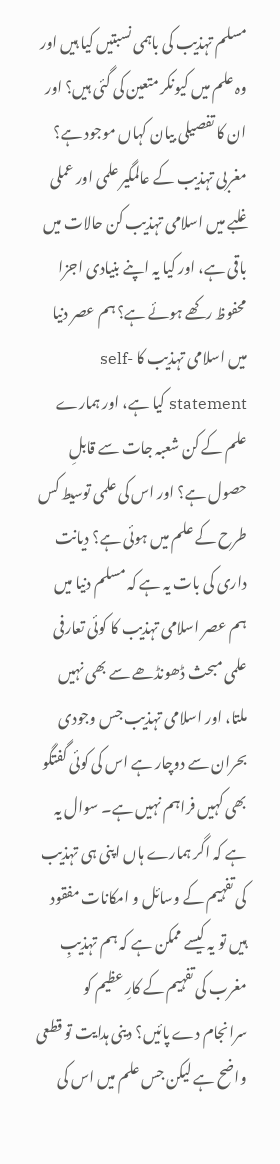مسلم تہذیب کی باہمی نسبتیں کیا ہیں اور وہ علم میں کیونکر متعین کی گئی ہیں؟ اور ان کا تفصیلی بیان کہاں موجود ہے؟ مغربی تہذیب کے عالمگیر علمی اور عملی غلبے میں اسلامی تہذیب کن حالات میں باقی ہے، اور کیا یہ اپنے بنیادی اجزا محفوظ رکھے ہوئے ہے؟ ہم عصر دنیا میں اسلامی تہذیب کا self-statement کیا ہے، اور ہمارے علم کے کن شعبہ جات سے قابلِ حصول ہے؟ اور اس کی علمی توسیط کس طرح کے علم میں ہوئی ہے؟ دیانت داری کی بات یہ ہے کہ مسلم دنیا میں ہم عصر اسلامی تہذیب کا کوئی تعارفی علمی مبحث ڈھونڈھے سے بھی نہیں ملتا، اور اسلامی تہذیب جس وجودی بحران سے دوچار ہے اس کی کوئی گفتگو بھی کہیں فراہم نہیں ہے۔ سوال یہ ہے کہ اگر ہمارے ہاں اپنی ہی تہذیب کی تفہیم کے وسائل و امکانات مفقود ہیں تو یہ کیسے ممکن ہے کہ ہم تہذیبِ مغرب کی تفہیم کے کارِ عظیم کو سرانجام دے پائیں؟ دینی ہدایت تو قطعی واضح ہے لیکن جس علم میں اس کی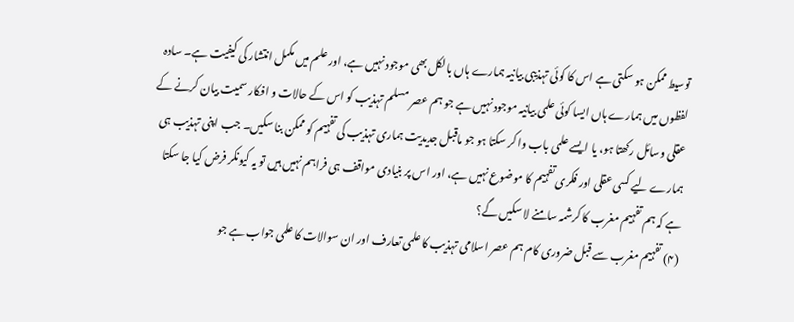توسیط ممکن ہو سکتی ہے اس کا کوئی تہذیبی بیانیہ ہمارے ہاں بالکل بھی موجود نہیں ہے، اور علم میں مکمل انتشار کی کیفیت ہے۔ سادہ لفظوں میں ہمارے ہاں ایسا کوئی علمی بیانیہ موجود نہیں ہے جو ہم عصر مسلم تہذیب کو اس کے حالات و افکار سمیت بیان کرنے کے عقلی وسائل رکھتا ہو، یا ایسے علمی باب وا کر سکتا ہو جو ماقبل جدیدیت ہماری تہذیب کی تفہیم کو ممکن بنا سکیں۔ جب اپنی تہذیب ہی ہمارے لیے کسی عقلی اور فکری تفہیم کا موضوع نہیں ہے، اور اس پر بنیادی مواقف ہی فراہم نہیں ہیں تو یہ کیونکر فرض کیا جا سکتا ہے کہ ہم تفہیم مغرب کا کرشمہ سامنے لا سکیں گے؟
(۴) تفہیم مغرب سے قبل ضروری کام ہم عصر اسلامی تہذیب کا علمی تعارف اور ان سوالات کا علمی جواب ہے جو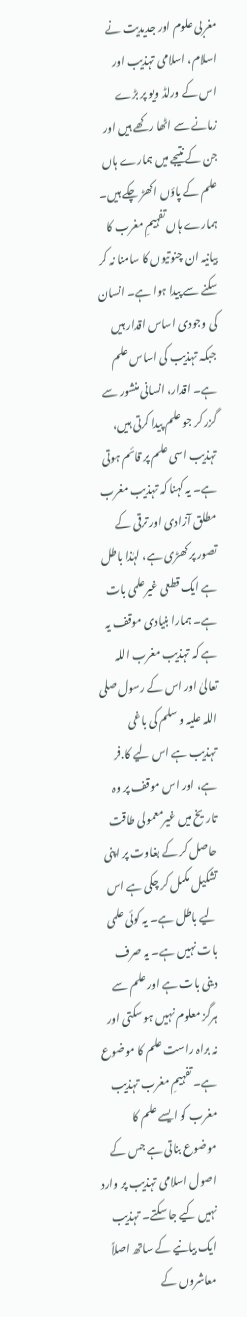مغربی علوم اور جدیدیت نے اسلام، اسلامی تہذیب اور اس کے ورلڈ ویو پر بڑے زمانے سے اٹھا رکھے ہیں اور جن کے نتیجے میں ہمارے ہاں علم کے پاؤں اکھڑ چکے ہیں۔ ہمارے ہاں تفہیمِ مغرب کا بیانیہ ان چنوتیوں کا سامنا نہ کر سکنے سے پیدا ہوا ہے۔ انسان کی وجودی اساس اقدار ہیں جبکہ تہذیب کی اساس علم ہے۔ اقدار، انسانی منشور سے گزر کر جو علم پیدا کرتی ہیں، تہذیب اسی علم پر قائم ہوتی ہے۔ یہ کہنا کہ تہذیب مغرب مطلق آزادی اور ترقی کے تصور پر کھڑی ہے، لہٰذا باطل ہے ایک قطعی غیرعلمی بات ہے۔ ہمارا بنیادی موقف یہ ہے کہ تہذیب مغرب اللہ تعالیٰ اور اس کے رسول صلی اللہ علیہ و سلم کی باغی تہذیب ہے اس لیے کا.فر ہے، اور اس موقف پر وہ تاریخ میں غیرمعمولی طاقت حاصل کر کے بغاوت پر اپنی تشکیل مکمل کر چکی ہے اس لیے باطل ہے۔ یہ کوئی علمی بات نہیں ہے۔ یہ صرف دینی بات ہے اور علم سے ہرگز معلوم نہیں ہو سکتی اور نہ براہ راست علم کا موضوع ہے۔ تفہیمِ مغرب تہذیب مغرب کو ایسے علم کا موضوع بناتی ہے جس کے اصول اسلامی تہذیب پر وارد نہیں کیے جا سکتے۔ تہذیب ایک بیانیے کے ساتھ اصلاً معاشروں کے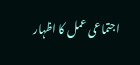اجتماعی عمل کا اظہار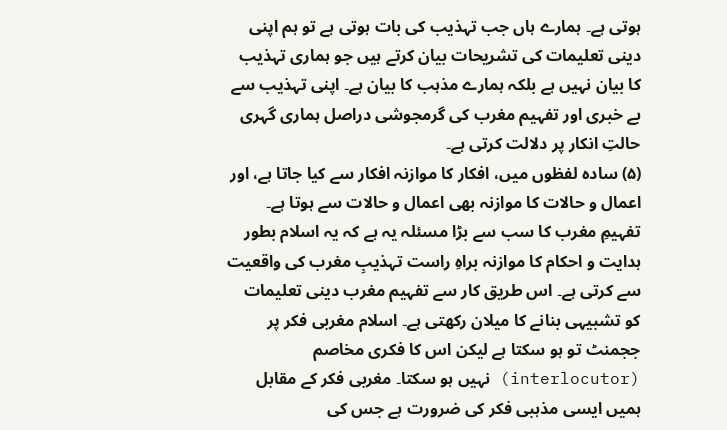ہوتی ہے۔ ہمارے ہاں جب تہذیب کی بات ہوتی ہے تو ہم اپنی دینی تعلیمات کی تشریحات بیان کرتے ہیں جو ہماری تہذیب کا بیان نہیں ہے بلکہ ہمارے مذہب کا بیان ہے۔ اپنی تہذیب سے بے خبری اور تفہیم مغرب کی گرمجوشی دراصل ہماری گہری حالتِ انکار پر دلالت کرتی ہے۔
(۵) سادہ لفظوں میں، افکار کا موازنہ افکار سے کیا جاتا ہے، اور اعمال و حالات کا موازنہ بھی اعمال و حالات سے ہوتا ہے۔ تفہیمِ مغرب کا سب سے بڑا مسئلہ یہ ہے کہ یہ اسلام بطور ہدایت و احکام کا موازنہ براہِ راست تہذیبِ مغرب کی واقعیت سے کرتی ہے۔ اس طریق کار سے تفہیم مغرب دینی تعلیمات کو تشبیہی بنانے کا میلان رکھتی ہے۔ اسلام مغربی فکر پر ججمنٹ تو ہو سکتا ہے لیکن اس کا فکری مخاصم (interlocutor) نہیں ہو سکتا۔ مغربی فکر کے مقابل ہمیں ایسی مذہبی فکر کی ضرورت ہے جس کی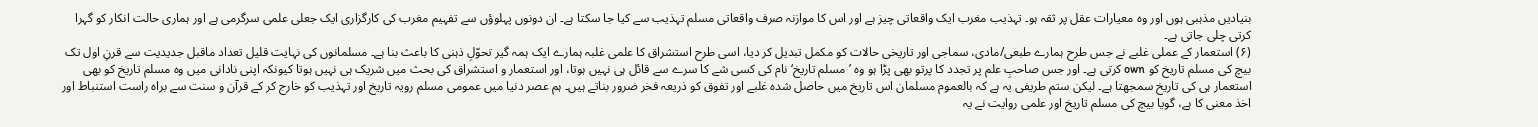بنیادیں مذہبی ہوں اور وہ معیارات عقل پر ثقہ ہو۔ تہذیب مغرب ایک واقعاتی چیز ہے اور اس کا موازنہ صرف واقعاتی مسلم تہذیب سے کیا جا سکتا ہے۔ ان دونوں پہلوؤں سے تفہیم مغرب کی کارگزاری ایک جعلی علمی سرگرمی ہے اور ہماری حالت انکار کو گہرا کرتی چلی جاتی ہے۔
(۶) استعمار کے عملی غلبے نے جس طرح ہمارے طبعی/مادی، سماجی اور تاریخی حالات کو مکمل تبدیل کر دیا، اسی طرح استشراق کا علمی غلبہ ہمارے ایک ہمہ گیر تحوّلِ ذہنی کا باعث بنا ہے۔ مسلمانوں کی نہایت قلیل تعداد ماقبل جدیدیت سے قرنِ اول تک بیچ کی مسلم تاریخ کو own کرتی ہے۔ اور جس صاحبِ علم پر تجدد کا پرتو بھی پڑا ہو وہ ’مسلم تاریخ‘ نام کی کسی شے کا سرے سے قائل ہی نہیں ہوتا، اور استعمار و استشراق کی بحث میں شریک ہی نہیں ہوتا کیونکہ اپنی نادانی میں وہ مسلم تاریخ کو بھی استعمار ہی کی تاریخ سمجھتا ہے۔ لیکن ستم طریفی یہ ہے کہ بالعموم مسلمان اس تاریخ میں حاصل شدہ غلبے اور تفوق کو ذریعہ فخر ضرور بناتے ہیں۔ ہم عصر دنیا میں عمومی مسلم رویہ تاریخ اور تہذیب کو خارج کر کے قرآن و سنت سے براہ راست استنباط اور اخذ معنی کا ہے، گویا بیچ کی مسلم تاریخ اور علمی روایت نے یہ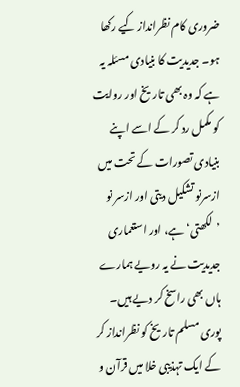ضروری کام نظرانداز کیے رکھا ہو۔ جدیدیت کا بنیادی مسئلہ یہ ہے کہ وہ بھی تاریخ اور روایت کو مکمل رد کر کے اسے اپنے بنیادی تصورات کے تحت میں ازسرنو تشکیل دیتی اور ازسر نو ’لکھتی‘ ہے، اور استعماری جدیدیت نے یہ رویے ہمارے ہاں بھی راسخ کر دیے ہیں۔ پوری مسلم تاریخ کو نظرانداز کر کے ایک تہذیبی خلا میں قرآن و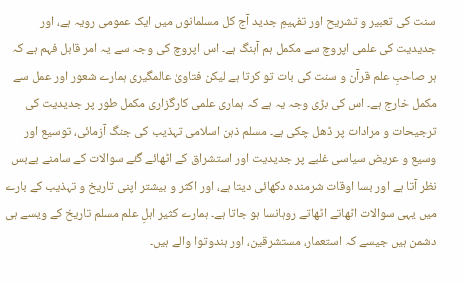سنت کی تعبیر و تشریح اور تفہیمِ جدید آج کل مسلمانوں میں ایک عمومی رویہ ہے، اور جدیدیت کی علمی اپروچ سے مکمل ہم آہنگ ہے۔ اس اپروچ کی وجہ سے یہ امر قابل فہم ہے کہ ہر صاحبِ علم قرآن و سنت کی بات تو کرتا ہے لیکن فتاویٰ عالمگیری ہمارے شعور اور عمل سے مکمل خارج ہے۔ اس کی بڑی وجہ یہ ہے کہ ہماری علمی کارگزاری مکمل طور پر جدیدیت کی ترجیحات و مرادات پر ڈھل چکی ہے۔ مسلم ذہن اسلامی تہذیب کی جنگ آزمائی، توسیع اور وسیع و عریض سیاسی غلبے پر جدیدیت اور استشراق کے اٹھائے گئے سوالات کے سامنے بےبس نظر آتا ہے اور بسا اوقات شرمندہ دکھائی دیتا ہے، اور اکثر و بیشتر اپنی تاریخ و تہذیب کے بارے میں یہی سوالات اٹھاتے اٹھاتے روہانسا ہو جاتا ہے۔ ہمارے کثیر اہلِ علم مسلم تاریخ کے ویسے ہی دشمن ہیں جیسے کہ استعمار، مستشرقین، اور ہندوتوا والے ہیں۔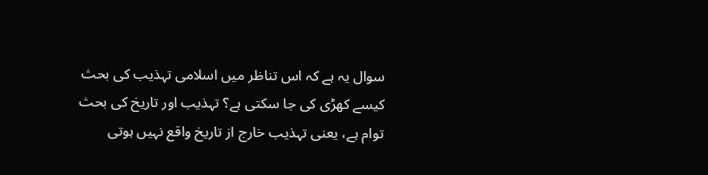سوال یہ ہے کہ اس تناظر میں اسلامی تہذیب کی بحث کیسے کھڑی کی جا سکتی ہے؟ تہذیب اور تاریخ کی بحث توام ہے، یعنی تہذیب خارج از تاریخ واقع نہیں ہوتی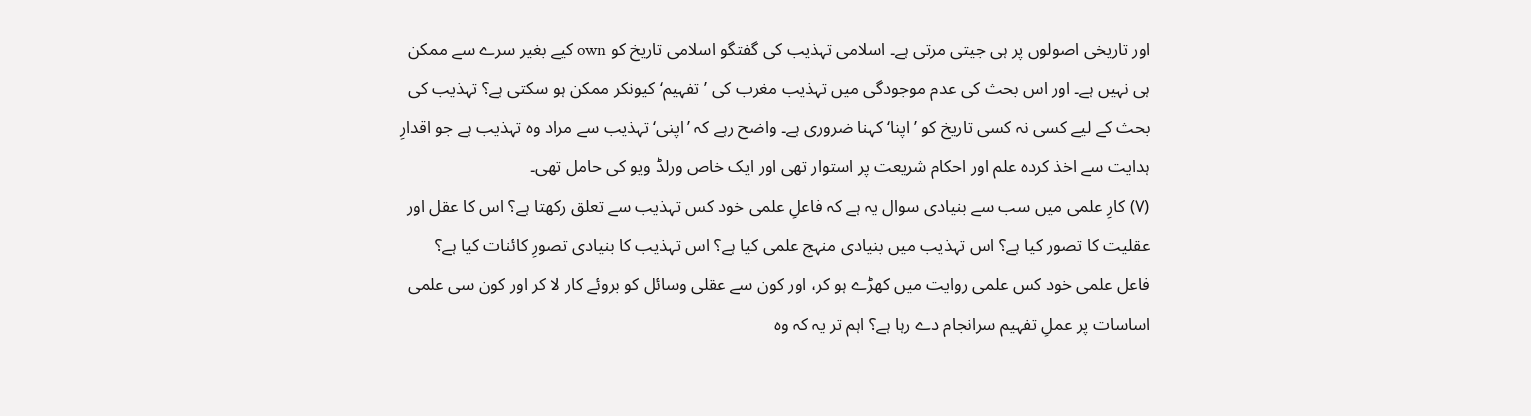اور تاریخی اصولوں پر ہی جیتی مرتی ہے۔ اسلامی تہذیب کی گفتگو اسلامی تاریخ کو own کیے بغیر سرے سے ممکن ہی نہیں ہے۔ اور اس بحث کی عدم موجودگی میں تہذیب مغرب کی ’تفہیم‘ کیونکر ممکن ہو سکتی ہے؟ تہذیب کی بحث کے لیے کسی نہ کسی تاریخ کو ’اپنا‘ کہنا ضروری ہے۔ واضح رہے کہ ’اپنی‘ تہذیب سے مراد وہ تہذیب ہے جو اقدارِ ہدایت سے اخذ کردہ علم اور احکام شریعت پر استوار تھی اور ایک خاص ورلڈ ویو کی حامل تھی۔
(۷) کارِ علمی میں سب سے بنیادی سوال یہ ہے کہ فاعلِ علمی خود کس تہذیب سے تعلق رکھتا ہے؟ اس کا عقل اور عقلیت کا تصور کیا ہے؟ اس تہذیب میں بنیادی منہج علمی کیا ہے؟ اس تہذیب کا بنیادی تصورِ کائنات کیا ہے؟ فاعل علمی خود کس علمی روایت میں کھڑے ہو کر، اور کون سے عقلی وسائل کو بروئے کار لا کر اور کون سی علمی اساسات پر عملِ تفہیم سرانجام دے رہا ہے؟ اہم تر یہ کہ وہ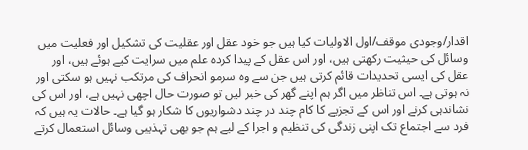اقدار/وجودی موقف/اول الاولیات کیا ہیں جو خود عقل اور عقلیت کی تشکیل اور فعلیت میں وسائل کی حیثیت رکھتی ہیں، اور اس عقل کے پیدا کردہ علم میں سرایت کیے ہوئے ہیں، اور عقل کی ایسی تحدیدات قائم کرتی ہیں جن سے وہ سرمو انحراف کی مرتکب نہیں ہو سکتی اور نہ ہوتی ہے۔ اس تناظر میں اگر ہم اپنے گھر کی خبر لیں تو صورت حال اچھی نہیں ہے، اور اس کی نشاندہی کرنے اور اس کے تجزیے کا کام چند در چند دشواریوں کا شکار ہو گیا ہے۔ حالات یہ ہیں کہ فرد سے اجتماع تک اپنی زندگی کی تنظیم و اجرا کے لیے ہم جو بھی تہذیبی وسائل استعمال کرتے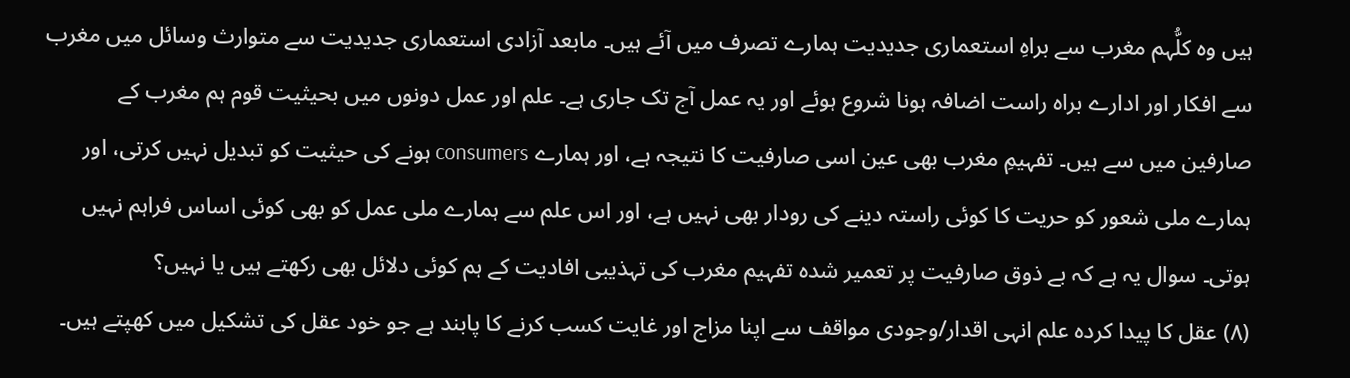ہیں وہ کلُّہم مغرب سے براہِ استعماری جدیدیت ہمارے تصرف میں آئے ہیں۔ مابعد آزادی استعماری جدیدیت سے متوارث وسائل میں مغرب سے افکار اور ادارے براہ راست اضافہ ہونا شروع ہوئے اور یہ عمل آج تک جاری ہے۔ علم اور عمل دونوں میں بحیثیت قوم ہم مغرب کے صارفین میں سے ہیں۔ تفہیمِ مغرب بھی عین اسی صارفیت کا نتیجہ ہے، اور ہمارے consumers ہونے کی حیثیت کو تبدیل نہیں کرتی، اور ہمارے ملی شعور کو حریت کا کوئی راستہ دینے کی رودار بھی نہیں ہے، اور اس علم سے ہمارے ملی عمل کو بھی کوئی اساس فراہم نہیں ہوتی۔ سوال یہ ہے کہ بے ذوق صارفیت پر تعمیر شدہ تفہیم مغرب کی تہذیبی افادیت کے ہم کوئی دلائل بھی رکھتے ہیں یا نہیں؟
(۸) عقل کا پیدا کردہ علم انہی اقدار/وجودی مواقف سے اپنا مزاج اور غایت کسب کرنے کا پابند ہے جو خود عقل کی تشکیل میں کھپتے ہیں۔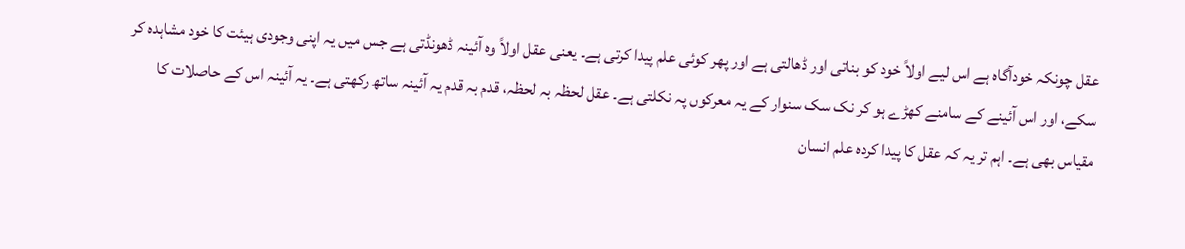عقل چونکہ خودآگاہ ہے اس لیے اولاً خود کو بناتی اور ڈھالتی ہے اور پھر کوئی علم پیدا کرتی ہے۔ یعنی عقل اولاً وہ آئینہ ڈھونڈتی ہے جس میں یہ اپنی وجودی ہیئت کا خود مشاہدہ کر سکے، اور اس آئینے کے سامنے کھڑے ہو کر نک سک سنوار کے یہ معرکوں پہ نکلتی ہے۔ عقل لحظہ بہ لحظہ، قدم بہ قدم یہ آئینہ ساتھ رکھتی ہے۔ یہ آئینہ اس کے حاصلات کا مقیاس بھی ہے۔ اہم تر یہ کہ عقل کا پیدا کردہ علم انسان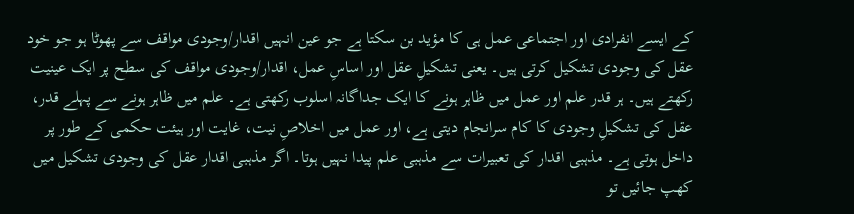کے ایسے انفرادی اور اجتماعی عمل ہی کا مؤید بن سکتا ہے جو عین انہیں اقدار/وجودی مواقف سے پھوٹا ہو جو خود عقل کی وجودی تشکیل کرتی ہیں۔ یعنی تشکیلِ عقل اور اساسِ عمل، اقدار/وجودی مواقف کی سطح پر ایک عینیت رکھتے ہیں۔ ہر قدر علم اور عمل میں ظاہر ہونے کا ایک جداگانہ اسلوب رکھتی ہے۔ علم میں ظاہر ہونے سے پہلے قدر، عقل کی تشکیلِ وجودی کا کام سرانجام دیتی ہے، اور عمل میں اخلاصِ نیت، غایت اور ہیئت حکمی کے طور پر داخل ہوتی ہے۔ مذہبی اقدار کی تعبیرات سے مذہبی علم پیدا نہیں ہوتا۔ اگر مذہبی اقدار عقل کی وجودی تشکیل میں کھپ جائیں تو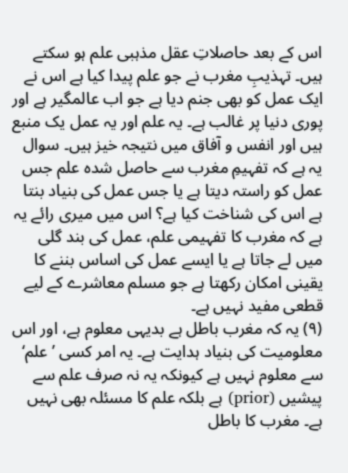اس کے بعد حاصلاتِ عقل مذہبی علم ہو سکتے ہیں۔ تہذیبِ مغرب نے جو علم پیدا کیا ہے اس نے ایک عمل کو بھی جنم دیا ہے جو اب عالمگیر ہے اور پوری دنیا پر غالب ہے۔ یہ علم اور یہ عمل یک منبع ہیں اور انفس و آفاق میں نتیجہ خیز ہیں۔ سوال یہ ہے کہ تفہیمِ مغرب سے حاصل شدہ علم جس عمل کو راستہ دیتا ہے یا جس عمل کی بنیاد بنتا ہے اس کی شناخت کیا ہے؟ اس میں میری رائے یہ ہے کہ مغرب کا تفہیمی علم، عمل کی بند گلی میں لے جاتا ہے یا ایسے عمل کی اساس بننے کا یقینی امکان رکھتا ہے جو مسلم معاشرے کے لیے قطعی مفید نہیں ہے۔
(۹) یہ کہ مغرب باطل ہے بدیہی معلوم ہے، اور اس معلومیت کی بنیاد ہدایت ہے۔ یہ امر کسی ’علم‘ سے معلوم نہیں ہے کیونکہ یہ نہ صرف علم سے پیشیں (prior) ہے بلکہ علم کا مسئلہ بھی نہیں ہے۔ مغرب کا باطل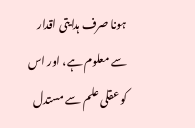ہونا صرف ہدایتی اقدار سے معلوم ہے، اور اس کو عقلی علم سے مستدل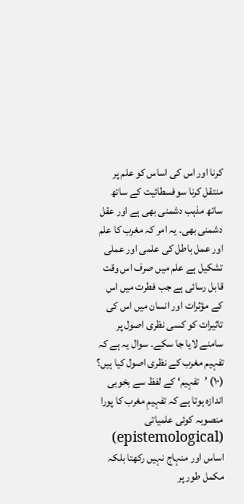کرنا اور اس کی اساس کو علم پر منتقل کرنا سوفسطائیت کے ساتھ ساتھ مذہب دشمنی بھی ہے اور عقل دشمنی بھی۔ یہ امر کہ مغرب کا علم اور عمل باطل کی علمی اور عملی تشکیل ہے علم میں صرف اس وقت قابل رسائی ہے جب فطرت میں اس کے مؤثرات اور انسان میں اس کی تاثیرات کو کسی نظری اصول پر سامنے لایا جا سکے۔ سوال یہ ہے کہ تفہیم مغرب کے نظری اصول کیا ہیں؟
(۱۰) ’تفہیم‘ کے لفظ سے بخوبی اندازہ ہوتا ہے کہ تفہیمِ مغرب کا پورا منصوبہ کوئی علمیاتی (epistemological) اساس اور منہاج نہیں رکھتا بلکہ مکمل طور پر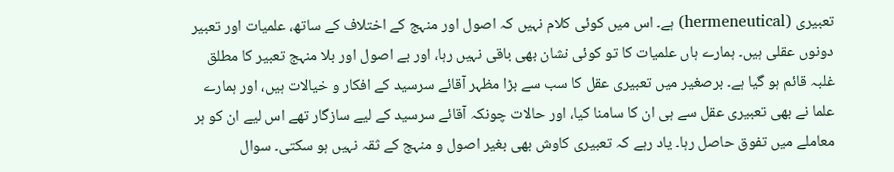تعبیری (hermeneutical) ہے۔ اس میں کوئی کلام نہیں کہ اصول اور منہج کے اختلاف کے ساتھ، علمیات اور تعبیر دونوں عقلی ہیں۔ ہمارے ہاں علمیات کا تو کوئی نشان بھی باقی نہیں رہا، اور بے اصول اور بلا منہج تعبیر کا مطلق غلبہ قائم ہو گیا ہے۔ برصغیر میں تعبیری عقل کا سب سے بڑا مظہر آقائے سرسید کے افکار و خیالات ہیں، اور ہمارے علما نے بھی تعبیری عقل سے ہی ان کا سامنا کیا، اور حالات چونکہ آقائے سرسید کے لیے سازگار تھے اس لیے ان کو ہر معاملے میں تفوق حاصل رہا۔ یاد رہے کہ تعبیری کاوش بھی بغیر اصول و منہج کے ثقہ نہیں ہو سکتی۔ سوال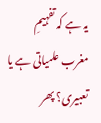یہ ہے کہ تفہیمِ مغرب علمیاتی ہے یا تعبیری؟ پھر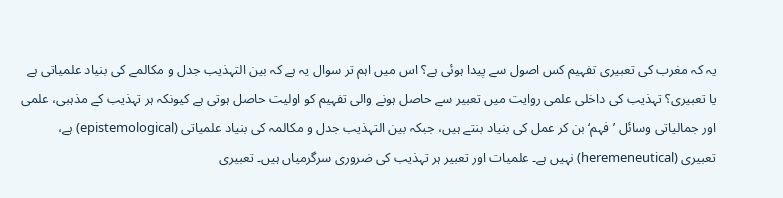یہ کہ مغرب کی تعبیری تفہیم کس اصول سے پیدا ہوئی ہے؟ اس میں اہم تر سوال یہ ہے کہ بین التہذیب جدل و مکالمے کی بنیاد علمیاتی ہے یا تعبیری؟ تہذیب کی داخلی علمی روایت میں تعبیر سے حاصل ہونے والی تفہیم کو اولیت حاصل ہوتی ہے کیونکہ ہر تہذیب کے مذہبی، علمی اور جمالیاتی وسائل ’فہم‘ بن کر عمل کی بنیاد بنتے ہیں، جبکہ بین التہذیب جدل و مکالمہ کی بنیاد علمیاتی (epistemological) ہے، تعبیری (heremeneutical) نہیں ہے۔ علمیات اور تعبیر ہر تہذیب کی ضروری سرگرمیاں ہیں۔ تعبیری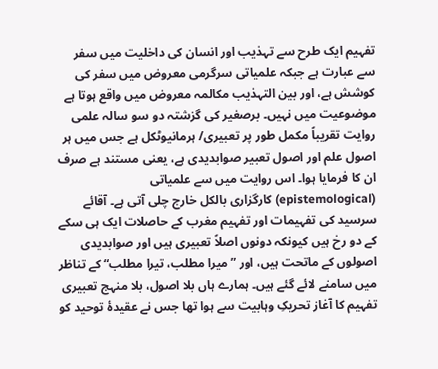تفہیم ایک طرح سے تہذیب اور انسان کی داخلیت میں سفر سے عبارت ہے جبکہ علمیاتی سرگرمی معروض میں سفر کی کوشش ہے، اور بین التہذیب مکالمہ معروض میں واقع ہوتا ہے موضوعیت میں نہیں۔ برصغیر کی گزشتہ دو سو سالہ علمی روایت تقریباً مکمل طور پر تعبیری/ ہرمانیوٹکل ہے جس میں ہر اصول علم اور اصول تعبیر صوابدیدی ہے، یعنی مستند ہے صرف ان کا فرمایا ہوا۔ اس روایت میں سے علمیاتی (epistemological) کارگزاری بالکل خارج چلی آتی ہے۔ آقائے سرسید کی تفہیمات اور تفہیم مغرب کے حاصلات ایک ہی سکے کے دو رخ ہیں کیونکہ دونوں اصلاً تعبیری ہیں اور صوابدیدی اصولوں کے ماتحت ہیں، اور ”میرا مطلب، تیرا مطلب“ کے تناظر میں سامنے لائے گئے ہیں۔ ہمارے ہاں بلا اصول، بلا منہج تعبیری تفہیم کا آغاز تحریکِ وہابیت سے ہوا تھا جس نے عقیدۂ توحید کو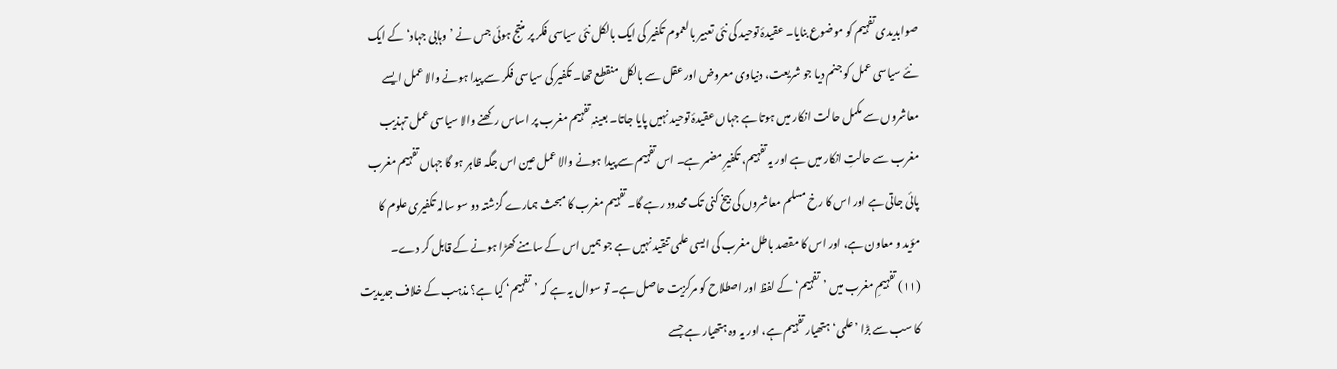صوابدیدی تفہیم کو موضوع بنایا۔ عقیدۂ توحید کی نئی تعبیر بالعموم تکفیر کی ایک بالکل نئی سیاسی فکر پر منتج ہوئی جس نے ’وہابی جہاد‘ کے ایک نئے سیاسی عمل کو جنم دیا جو شریعت، دنیاوی معروض اور عقل سے بالکل منقطع تھا۔ تکفیر کی سیاسی فکر سے پیدا ہونے والا عمل ایسے معاشروں سے مکمل حالت انکار میں ہوتا ہے جہاں عقیدۂ توحید نہیں پایا جاتا۔ بعینہٖ تفہیم مغرب پر اساس رکھنے والا سیاسی عمل تہذیب مغرب سے حالتِ انکار میں ہے اور یہ تفہیم، تکفیرِ مضمر ہے۔ اس تفہیم سے پیدا ہونے والا عمل عین اس جگہ ظاہر ہو گا جہاں تفہیم مغرب پائی جاتی ہے اور اس کا رخ مسلم معاشروں کی بیخ کنی تک محدود رہے گا۔ تفہیم مغرب کا مبحث ہمارے گزشتہ دو سو سالہ تکفیری علوم کا مؤید و معاون ہے، اور اس کا مقصد باطل مغرب کی ایسی علمی تنقید نہیں ہے جو ہمیں اس کے سامنے کھڑا ہونے کے قابل کر دے۔
(۱۱) تفہیمِ مغرب میں ’تفہیم‘ کے لفظ اور اصطلاح کو مرکزیت حاصل ہے۔ تو سوال یہ ہے کہ ’تفہیم‘ کیا ہے؟ مذہب کے خلاف جدیدیت کا سب سے بڑا ’علمی‘ ہتھیار تفہیم ہے، اور یہ وہ ہتھیار ہے جسے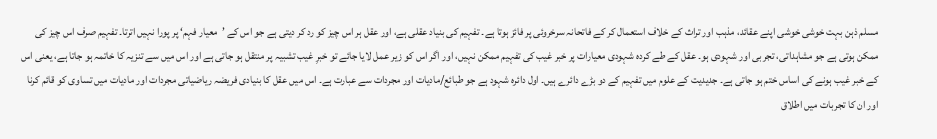مسلم ذہن بہت خوشی خوشی اپنے عقائد، مذہب اور تراث کے خلاف استعمال کر کے فاتحانہ سرخروئی پر فائز ہوتا ہے۔ تفہیم کی بنیاد عقلی ہے، اور عقل ہر اس چیز کو رد کر دیتی ہے جو اس کے ’معیار فہم‘ پر پورا نہیں اترتا۔ تفہیم صرف اس چیز کی ممکن ہوتی ہے جو مشاہداتی، تجربی اور شہودی ہو۔ عقل کے طے کردہ شہودی معیارات پر خبر غیب کی تفہیم ممکن نہیں، اور اگر اس کو زیر عمل لایا جائے تو خبرِ غیب تشبیہ پر منتقل ہو جاتی ہے اور اس میں سے تنزیہ کا خاتمہ ہو جاتا ہے، یعنی اس کے خبر غیب ہونے کی اساس ختم ہو جاتی ہے۔ جدیدیت کے علوم میں تفہیم کے دو بڑے دائرے ہیں۔ اول دائرہ شہود ہے جو طبائع/مادیات اور مجردات سے عبارت ہے۔ اس میں عقل کا بنیادی فریضہ ریاضیاتی مجردات اور مادیات میں تساوی کو قائم کرنا اور ان کا تجربات میں اطلاق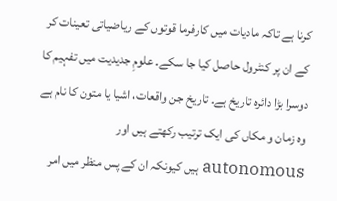کرنا ہے تاکہ مادیات میں کارفرما قوتوں کے ریاضیاتی تعینات کر کے ان پر کنٹرول حاصل کیا جا سکے۔ علومِ جدیدیت میں تفہیم کا دوسرا بڑا دائرہ تاریخ ہے۔ تاریخ جن واقعات، اشیا یا متون کا نام ہے وہ زمان و مکاں کی ایک ترتیب رکھتے ہیں اور autonomous ہیں کیونکہ ان کے پس منظر میں امر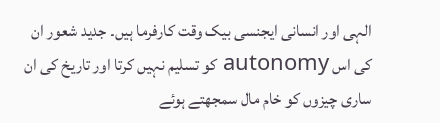الہی اور انسانی ایجنسی بیک وقت کارفرما ہیں۔ جدید شعور ان کی اس autonomy کو تسلیم نہیں کرتا اور تاریخ کی ان ساری چیزوں کو خام مال سمجھتے ہوئے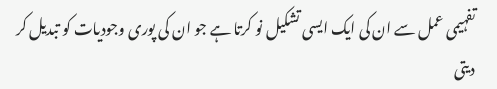تفہیمی عمل سے ان کی ایک ایسی تشکیل نو کرتا ہے جو ان کی پوری وجودیات کو تبدیل کر دیتی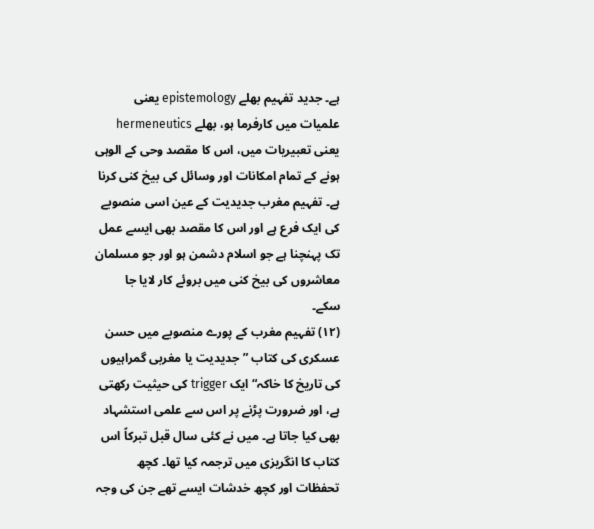ہے۔ جدید تفہیم بھلے epistemology یعنی علمیات میں کارفرما ہو، بھلے hermeneutics یعنی تعبیریات میں، اس کا مقصد وحی کے الوہی ہونے کے تمام امکانات اور وسائل کی بیخ کنی کرنا ہے۔ تفہیم مغرب جدیدیت کے عین اسی منصوبے کی ایک فرع ہے اور اس کا مقصد بھی ایسے عمل تک پہنچنا ہے جو اسلام دشمن ہو اور جو مسلمان معاشروں کی بیخ کنی میں بروئے کار لایا جا سکے۔
(۱۲) تفہیم مغرب کے پورے منصوبے میں حسن عسکری کی کتاب ”جدیدیت یا مغربی گمراہیوں کی تاریخ کا خاکہ“ ایک trigger کی حیثیت رکھتی ہے، اور ضرورت پڑنے پر اس سے علمی استشہاد بھی کیا جاتا ہے۔ میں نے کئی سال قبل تبرکاً اس کتاب کا انگریزی میں ترجمہ کیا تھا۔ کچھ تحفظات اور کچھ خدشات ایسے تھے جن کی وجہ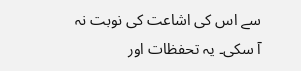سے اس کی اشاعت کی نوبت نہ آ سکی۔ یہ تحفظات اور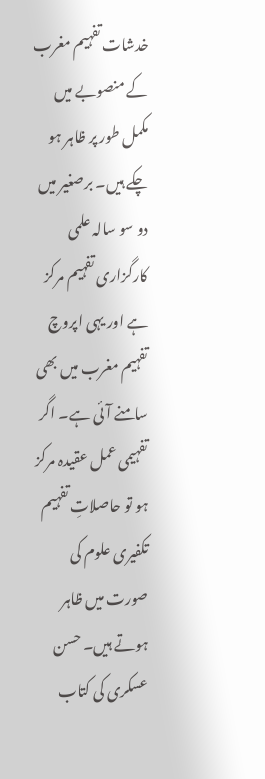خدشات تفہیم مغرب کے منصوبے میں مکمل طور پر ظاہر ہو چکے ہیں۔ برصغیر میں دو سو سالہ علمی کارگزاری تفہیم مرکز ہے اور یہی اپروچ تفہیم مغرب میں بھی سامنے آئی ہے۔ اگر تفہیمی عمل عقیدہ مرکز ہو تو حاصلاتِ تفہیم تکفیری علوم کی صورت میں ظاہر ہوتے ہیں۔ حسن عسکری کی کتاب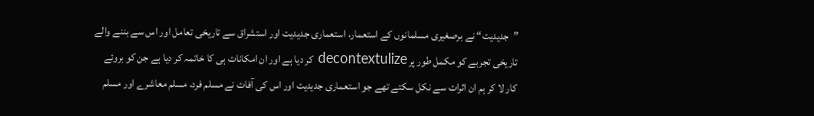”جدیدیت“ نے برصغیری مسلمانوں کے استعمار، استعماری جدیدیت اور استشراق سے تاریخی تعامل اور اس سے بننے والے تاریخی تجربے کو مکمل طور پر decontextulize کر دیا ہے اور ان امکانات ہی کا خاتمہ کر دیا ہے جن کو بروئے کار لا کر ہم ان اثرات سے نکل سکتے تھے جو استعماری جدیدیت اور اس کی آفات نے مسلم فرد، مسلم معاشرے اور مسلم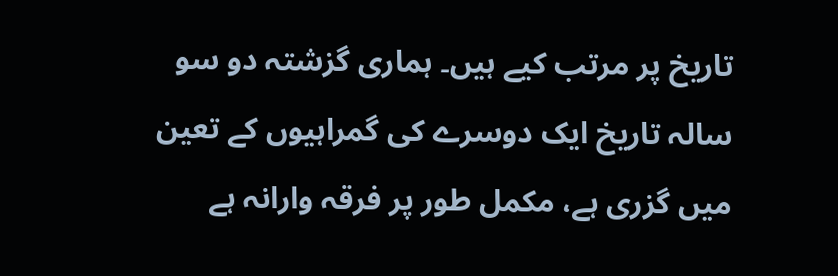تاریخ پر مرتب کیے ہیں۔ ہماری گزشتہ دو سو سالہ تاریخ ایک دوسرے کی گمراہیوں کے تعین میں گزری ہے، مکمل طور پر فرقہ وارانہ ہے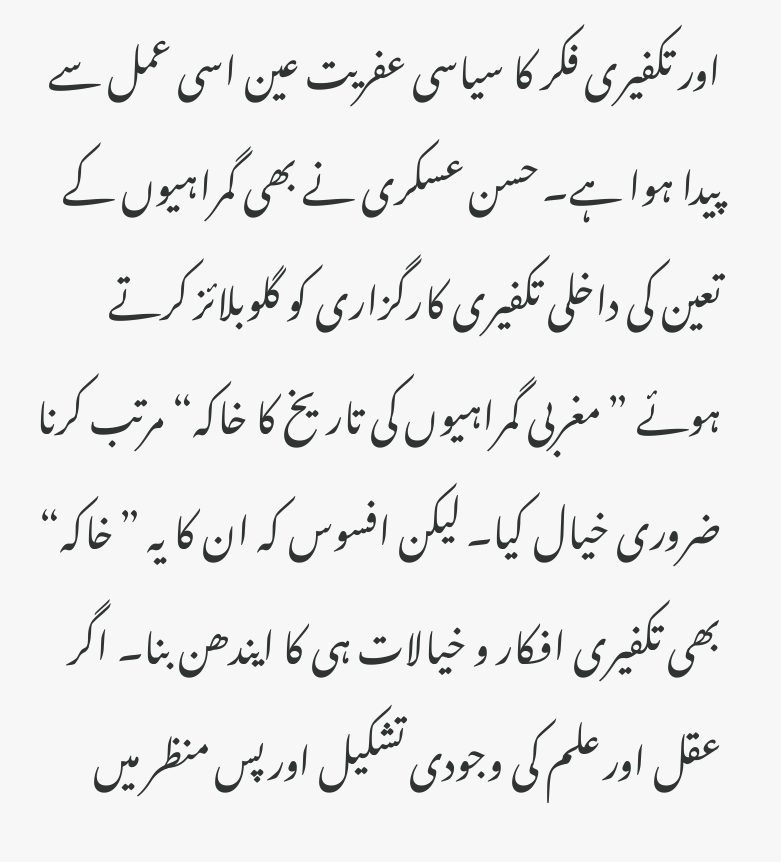اور تکفیری فکر کا سیاسی عفریت عین اسی عمل سے پیدا ہوا ہے۔ حسن عسکری نے بھی گمراہیوں کے تعین کی داخلی تکفیری کارگزاری کو گلوبلائز کرتے ہوئے ”مغربی گمراہیوں کی تاریخ کا خاکہ“ مرتب کرنا ضروری خیال کیا۔ لیکن افسوس کہ ان کا یہ ”خاکہ“ بھی تکفیری افکار و خیالات ہی کا ایندھن بنا۔ اگر عقل اور علم کی وجودی تشکیل اور پس منظر میں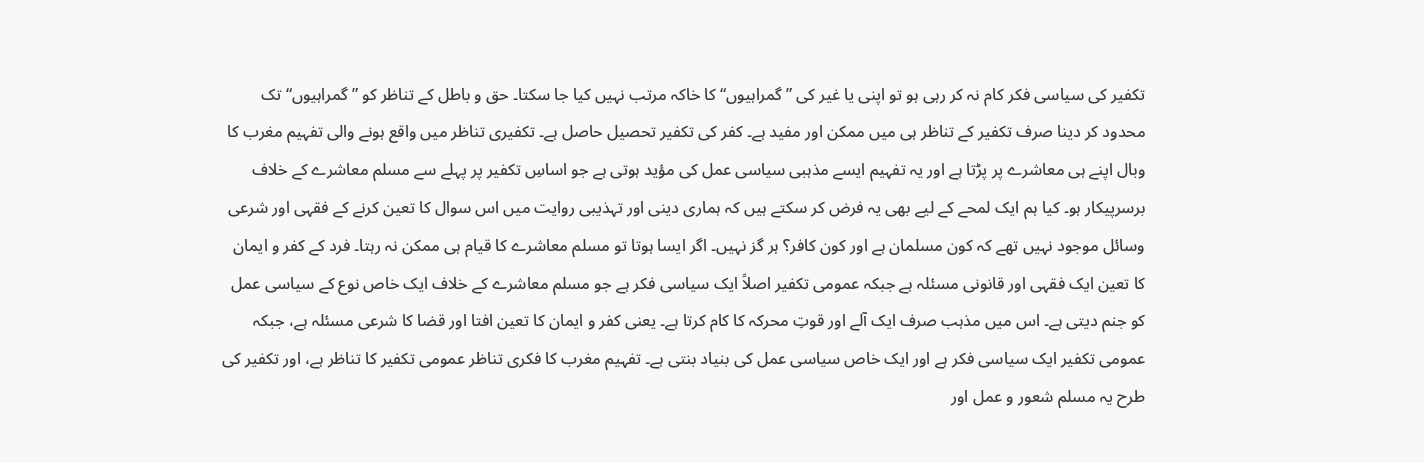تکفیر کی سیاسی فکر کام نہ کر رہی ہو تو اپنی یا غیر کی ”گمراہیوں“ کا خاکہ مرتب نہیں کیا جا سکتا۔ حق و باطل کے تناظر کو ”گمراہیوں“ تک محدود کر دینا صرف تکفیر کے تناظر ہی میں ممکن اور مفید ہے۔ کفر کی تکفیر تحصیل حاصل ہے۔ تکفیری تناظر میں واقع ہونے والی تفہیم مغرب کا وبال اپنے ہی معاشرے پر پڑتا ہے اور یہ تفہیم ایسے مذہبی سیاسی عمل کی مؤید ہوتی ہے جو اساسِ تکفیر پر پہلے سے مسلم معاشرے کے خلاف برسرپیکار ہو۔ کیا ہم ایک لمحے کے لیے بھی یہ فرض کر سکتے ہیں کہ ہماری دینی اور تہذیبی روایت میں اس سوال کا تعین کرنے کے فقہی اور شرعی وسائل موجود نہیں تھے کہ کون مسلمان ہے اور کون کافر؟ ہر گز نہیں۔ اگر ایسا ہوتا تو مسلم معاشرے کا قیام ہی ممکن نہ رہتا۔ فرد کے کفر و ایمان کا تعین ایک فقہی اور قانونی مسئلہ ہے جبکہ عمومی تکفیر اصلاً ایک سیاسی فکر ہے جو مسلم معاشرے کے خلاف ایک خاص نوع کے سیاسی عمل کو جنم دیتی ہے۔ اس میں مذہب صرف ایک آلے اور قوتِ محرکہ کا کام کرتا ہے۔ یعنی کفر و ایمان کا تعین افتا اور قضا کا شرعی مسئلہ ہے، جبکہ عمومی تکفیر ایک سیاسی فکر ہے اور ایک خاص سیاسی عمل کی بنیاد بنتی ہے۔ تفہیم مغرب کا فکری تناظر عمومی تکفیر کا تناظر ہے، اور تکفیر کی طرح یہ مسلم شعور و عمل اور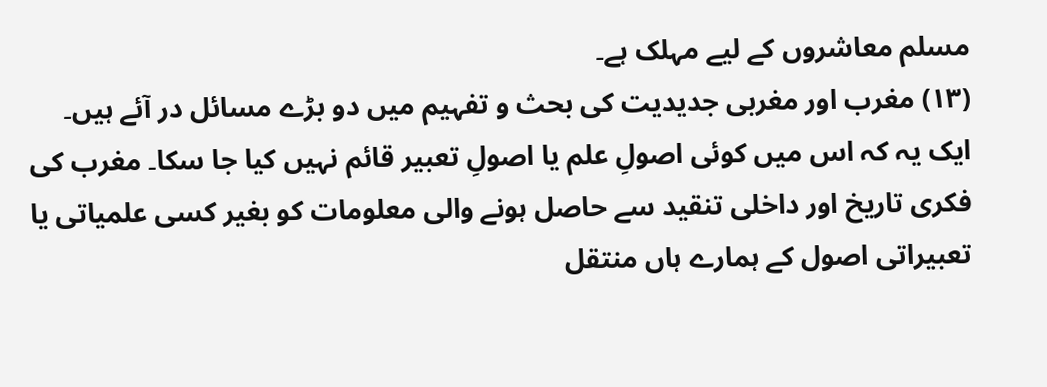مسلم معاشروں کے لیے مہلک ہے۔
(۱۳) مغرب اور مغربی جدیدیت کی بحث و تفہیم میں دو بڑے مسائل در آئے ہیں۔ ایک یہ کہ اس میں کوئی اصولِ علم یا اصولِ تعبیر قائم نہیں کیا جا سکا۔ مغرب کی فکری تاریخ اور داخلی تنقید سے حاصل ہونے والی معلومات کو بغیر کسی علمیاتی یا تعبیراتی اصول کے ہمارے ہاں منتقل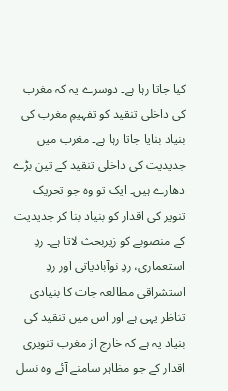کیا جاتا رہا ہے۔ دوسرے یہ کہ مغرب کی داخلی تنقید کو تفہیمِ مغرب کی بنیاد بنایا جاتا رہا ہے۔ مغرب میں جدیدیت کی داخلی تنقید کے تین بڑے دھارے ہیں۔ ایک تو وہ جو تحریک تنویر کی اقدار کو بنیاد بنا کر جدیدیت کے منصوبے کو زیربحث لاتا ہے۔ ردِ استعماری، ردِ نوآبادیاتی اور ردِ استشراقی مطالعہ جات کا بنیادی تناظر یہی ہے اور اس میں تنقید کی بنیاد یہ ہے کہ خارج از مغرب تنویری اقدار کے جو مظاہر سامنے آئے وہ نسل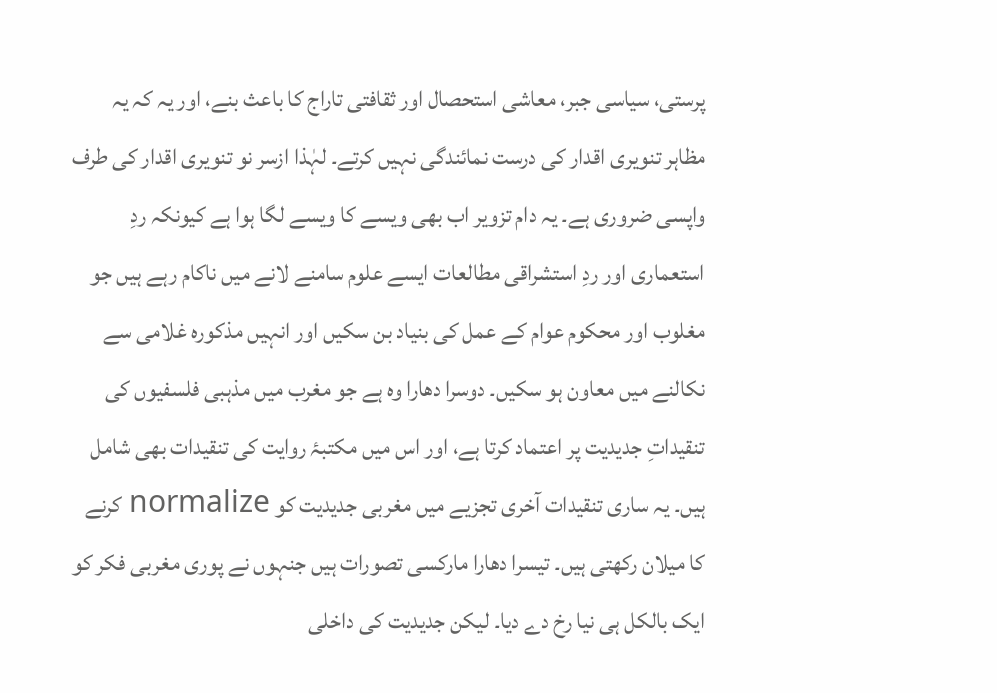پرستی، سیاسی جبر، معاشی استحصال اور ثقافتی تاراج کا باعث بنے، اور یہ کہ یہ مظاہر تنویری اقدار کی درست نمائندگی نہیں کرتے۔ لہٰذا ازسر نو تنویری اقدار کی طرف واپسی ضروری ہے۔ یہ دام تزویر اب بھی ویسے کا ویسے لگا ہوا ہے کیونکہ ردِ استعماری اور ردِ استشراقی مطالعات ایسے علوم سامنے لانے میں ناکام رہے ہیں جو مغلوب اور محکوم عوام کے عمل کی بنیاد بن سکیں اور انہیں مذکورہ غلامی سے نکالنے میں معاون ہو سکیں۔ دوسرا دھارا وہ ہے جو مغرب میں مذہبی فلسفیوں کی تنقیداتِ جدیدیت پر اعتماد کرتا ہے، اور اس میں مکتبۂ روایت کی تنقیدات بھی شامل ہیں۔ یہ ساری تنقیدات آخری تجزیے میں مغربی جدیدیت کو normalize کرنے کا میلان رکھتی ہیں۔ تیسرا دھارا مارکسی تصورات ہیں جنہوں نے پوری مغربی فکر کو ایک بالکل ہی نیا رخ دے دیا۔ لیکن جدیدیت کی داخلی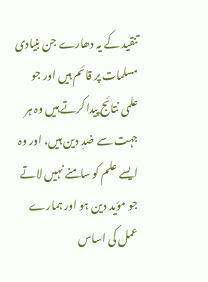تنقید کے یہ دھارے جن بنیادی مسلمات پر قائم ہیں اور جو علمی نتائج پیدا کرتے ہیں وہ ہر جہت سے ضدِ دین ہیں، اور وہ ایسے علم کو سامنے نہیں لاتے جو مؤید دین ہو اور ہمارے عمل کی اساس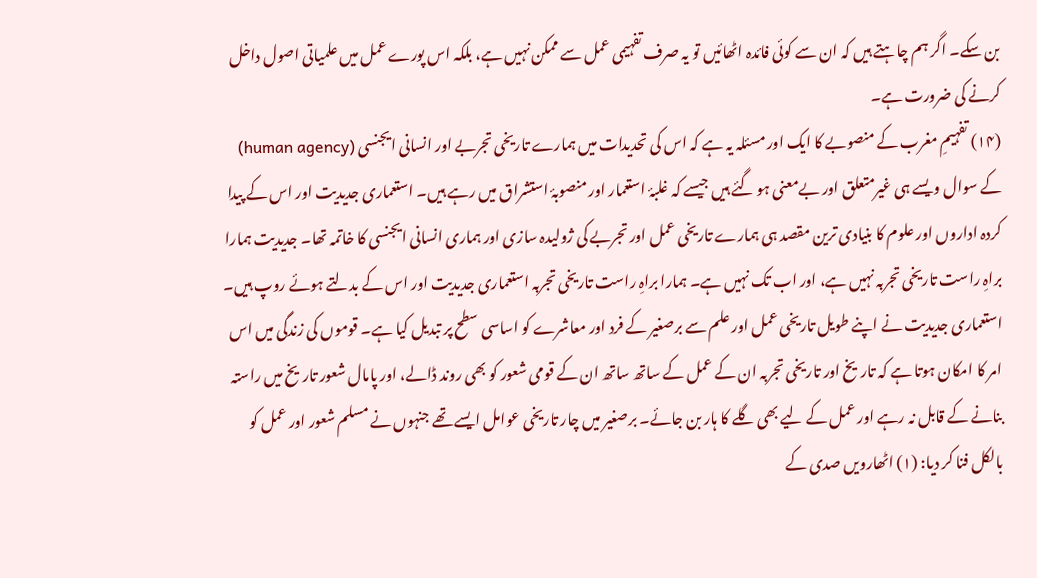بن سکے۔ اگر ہم چاہتے ہیں کہ ان سے کوئی فائدہ اٹھائیں تو یہ صرف تفہیمی عمل سے ممکن نہیں ہے، بلکہ اس پورے عمل میں علمیاتی اصول داخل کرنے کی ضرورت ہے۔
(۱۴) تفہیمِ مغرب کے منصوبے کا ایک اور مسئلہ یہ ہے کہ اس کی تحدیدات میں ہمارے تاریخی تجربے اور انسانی ایجنسی (human agency) کے سوال ویسے ہی غیرمتعلق اور بےمعنی ہو گئے ہیں جیسے کہ غلبۂ استعمار اور منصوبۂ استشراق میں رہے ہیں۔ استعماری جدیدیت اور اس کے پیدا کردہ اداروں اور علوم کا بنیادی ترین مقصد ہی ہمارے تاریخی عمل اور تجربے کی ژولیدہ سازی اور ہماری انسانی ایجنسی کا خاتمہ تھا۔ جدیدیت ہمارا براہِ راست تاریخی تجربہ نہیں ہے، اور اب تک نہیں ہے۔ ہمارا براہِ راست تاریخی تجربہ استعماری جدیدیت اور اس کے بدلتے ہوئے روپ ہیں۔ استعماری جدیدیت نے اپنے طویل تاریخی عمل اور علم سے برصغیر کے فرد اور معاشرے کو اساسی سطح پر تبدیل کیا ہے۔ قوموں کی زندگی میں اس امر کا امکان ہوتا ہے کہ تاریخ اور تاریخی تجربہ ان کے عمل کے ساتھ ساتھ ان کے قومی شعور کو بھی روند ڈالے، اور پامال شعور تاریخ میں راستہ بنانے کے قابل نہ رہے اور عمل کے لیے بھی گلے کا ہار بن جائے۔ برصغیر میں چار تاریخی عوامل ایسے تھے جنہوں نے مسلم شعور اور عمل کو بالکل فنا کر دیا: (۱) اٹھارویں صدی کے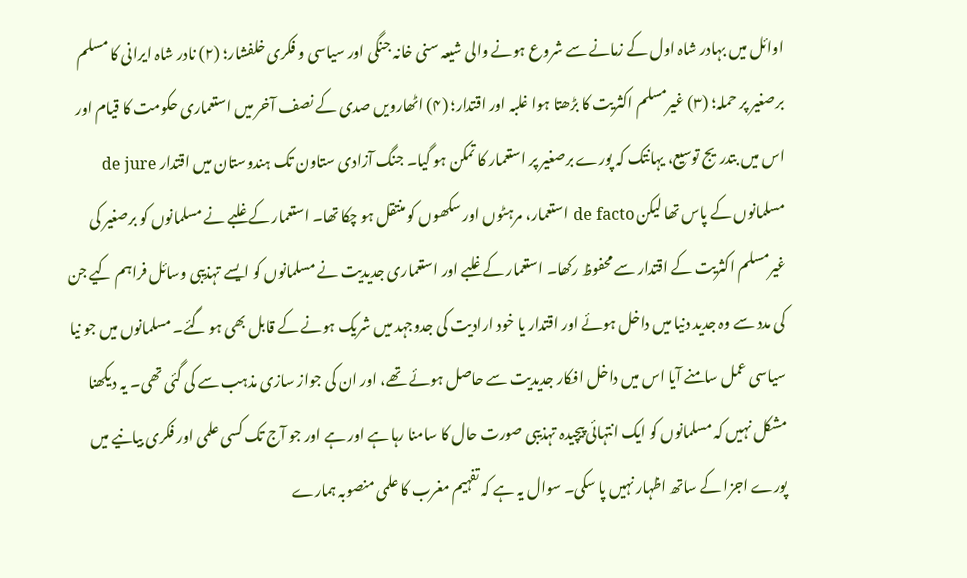اوائل میں بہادر شاہ اول کے زمانے سے شروع ہونے والی شیعہ سنی خانہ جنگی اور سیاسی و فکری خلفشار؛ (۲) نادر شاہ ایرانی کا مسلم برصغیر پر حملہ؛ (۳) غیرمسلم اکثریت کا بڑھتا ہوا غلبہ اور اقتدار؛ (۴) اٹھارویں صدی کے نصف آخر میں استعماری حکومت کا قیام اور اس میں بتدریج توسیع، یہانتک کہ پورے برصغیر پر استعمار کا تمکن ہو گیا۔ جنگ آزادی ستاون تک ہندوستان میں اقتدار de jure مسلمانوں کے پاس تھا لیکن de facto استعمار، مرہٹوں اور سکھوں کو منتقل ہو چکا تھا۔ استعمار کے غلبے نے مسلمانوں کو برصغیر کی غیرمسلم اکثریت کے اقتدار سے محفوظ رکھا۔ استعمار کے غلبے اور استعماری جدیدیت نے مسلمانوں کو ایسے تہذیبی وسائل فراہم کیے جن کی مدد سے وہ جدید دنیا میں داخل ہوئے اور اقتدار یا خود ارادیت کی جدوجہد میں شریک ہونے کے قابل بھی ہو گئے۔ مسلمانوں میں جو نیا سیاسی عمل سامنے آیا اس میں داخل افکار جدیدیت سے حاصل ہوئے تھے، اور ان کی جواز سازی مذہب سے کی گئی تھی۔ یہ دیکھنا مشکل نہیں کہ مسلمانوں کو ایک انتہائی پیچیدہ تہذیبی صورت حال کا سامنا رہا ہے اور ہے اور جو آج تک کسی علمی اور فکری بیانیے میں پورے اجزا کے ساتھ اظہار نہیں پا سکی۔ سوال یہ ہے کہ تفہیم مغرب کا علمی منصوبہ ہمارے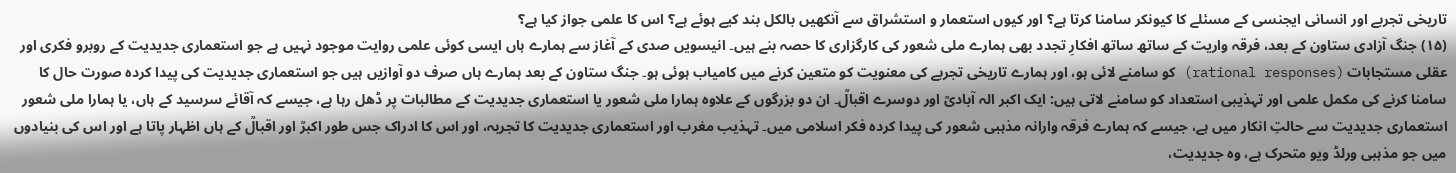تاریخی تجربے اور انسانی ایجنسی کے مسئلے کا کیونکر سامنا کرتا ہے؟ اور کیوں استعمار و استشراق سے آنکھیں بالکل بند کیے ہوئے ہے؟ اس کا علمی جواز کیا ہے؟
(۱۵) جنگ آزادی ستاون کے بعد، فرقہ واریت کے ساتھ ساتھ افکارِ تجدد بھی ہمارے ملی شعور کی کارگزاری کا حصہ بنے ہیں۔ انیسویں صدی کے آغاز سے ہمارے ہاں ایسی کوئی علمی روایت موجود نہیں ہے جو استعماری جدیدیت کے روبرو فکری اور عقلی مستجابات (rational responses) کو سامنے لائی ہو، اور ہمارے تاریخی تجربے کی معنویت کو متعین کرنے میں کامیاب ہوئی ہو۔ جنگ ستاون کے بعد ہمارے ہاں صرف دو آوازیں ہیں جو استعماری جدیدیت کی پیدا کردہ صورت حال کا سامنا کرنے کی مکمل علمی اور تہذیبی استعداد کو سامنے لاتی ہیں: ایک اکبر الہ آبادیؒ اور دوسرے اقبالؒ۔ ان دو بزرگوں کے علاوہ ہمارا ملی شعور یا استعماری جدیدیت کے مطالبات پر ڈھل رہا ہے، جیسے کہ آقائے سرسید کے ہاں، یا ہمارا ملی شعور استعماری جدیدیت سے حالتِ انکار میں ہے، جیسے کہ ہمارے فرقہ وارانہ مذہبی شعور کی پیدا کردہ فکر اسلامی میں۔ تہذیب مغرب اور استعماری جدیدیت کا تجربہ، اور اس کا ادراک جس طور اکبرؒ اور اقبالؒ کے ہاں اظہار پاتا ہے اور اس کی بنیادوں میں جو مذہبی ورلڈ ویو متحرک ہے، وہ جدیدیت،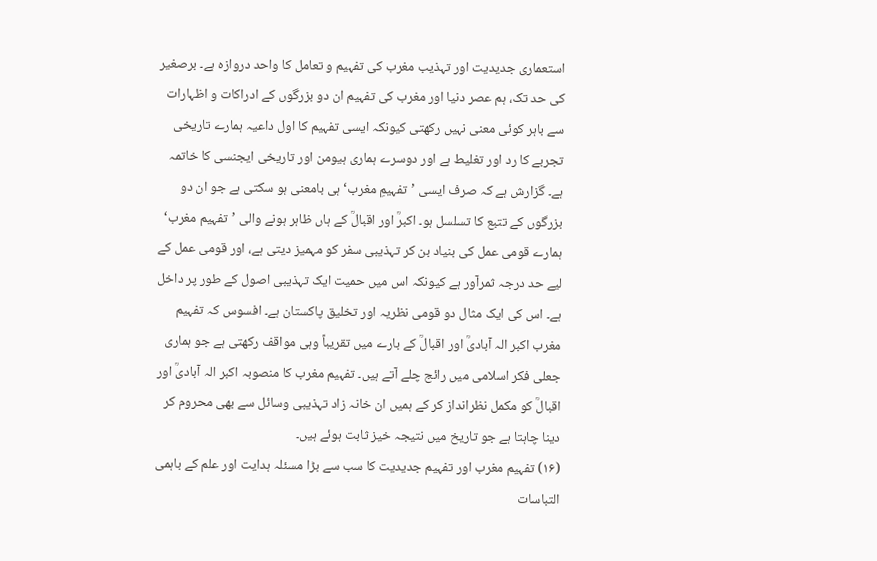استعماری جدیدیت اور تہذیب مغرب کی تفہیم و تعامل کا واحد دروازہ ہے۔ برصغیر کی حد تک، ہم عصر دنیا اور مغرب کی تفہیم ان دو بزرگوں کے ادراکات و اظہارات سے باہر کوئی معنی نہیں رکھتی کیونکہ ایسی تفہیم کا اول داعیہ ہمارے تاریخی تجربے کا رد اور تغلیط ہے اور دوسرے ہماری ہیومن اور تاریخی ایجنسی کا خاتمہ ہے۔ گزارش ہے کہ صرف ایسی ’تفہیمِ مغرب‘ ہی بامعنی ہو سکتی ہے جو ان دو بزرگوں کے تتبع کا تسلسل ہو۔ اکبرؒ اور اقبالؒ کے ہاں ظاہر ہونے والی ’تفہیم مغرب‘ ہمارے قومی عمل کی بنیاد بن کر تہذیبی سفر کو مہمیز دیتی ہے، اور قومی عمل کے لیے حد درجہ ثمرآور ہے کیونکہ اس میں حمیت ایک تہذیبی اصول کے طور پر داخل ہے۔ اس کی ایک مثال دو قومی نظریہ اور تخلیق پاکستان ہے۔ افسوس کہ تفہیم مغرب اکبر الہ آبادیؒ اور اقبالؒ کے بارے میں تقریباً وہی مواقف رکھتی ہے جو ہماری جعلی فکر اسلامی میں رائج چلے آتے ہیں۔ تفہیم مغرب کا منصوبہ اکبر الہ آبادیؒ اور اقبالؒ کو مکمل نظرانداز کر کے ہمیں ان خانہ زاد تہذیبی وسائل سے بھی محروم کر دینا چاہتا ہے جو تاریخ میں نتیجہ خیز ثابت ہوئے ہیں۔
(۱۶) تفہیم مغرب اور تفہیم جدیدیت کا سب سے بڑا مسئلہ ہدایت اور علم کے باہمی التباسات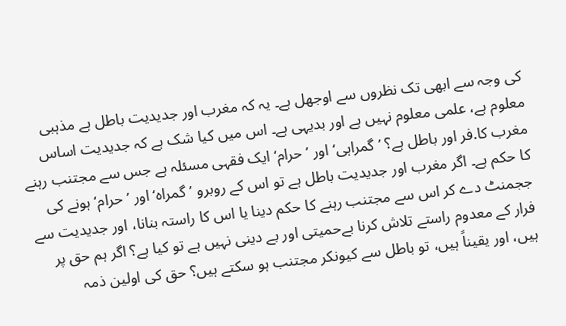کی وجہ سے ابھی تک نظروں سے اوجھل ہے۔ یہ کہ مغرب اور جدیدیت باطل ہے مذہبی معلوم ہے، علمی معلوم نہیں ہے اور بدیہی ہے۔ اس میں کیا شک ہے کہ جدیدیت اساس مغرب کا.فر اور باطل ہے؟ ’گمراہی‘ اور ’حرام‘ ایک فقہی مسئلہ ہے جس سے مجتنب رہنے کا حکم ہے۔ اگر مغرب اور جدیدیت باطل ہے تو اس کے روبرو ’گمراہ‘ اور ’حرام‘ ہونے کی ججمنٹ دے کر اس سے مجتنب رہنے کا حکم دینا یا اس کا راستہ بنانا، اور جدیدیت سے فرار کے معدوم راستے تلاش کرنا بےحمیتی اور بے دینی نہیں ہے تو کیا ہے؟ اگر ہم حق پر ہیں، اور یقیناً ہیں، تو باطل سے کیونکر مجتنب ہو سکتے ہیں؟ حق کی اولین ذمہ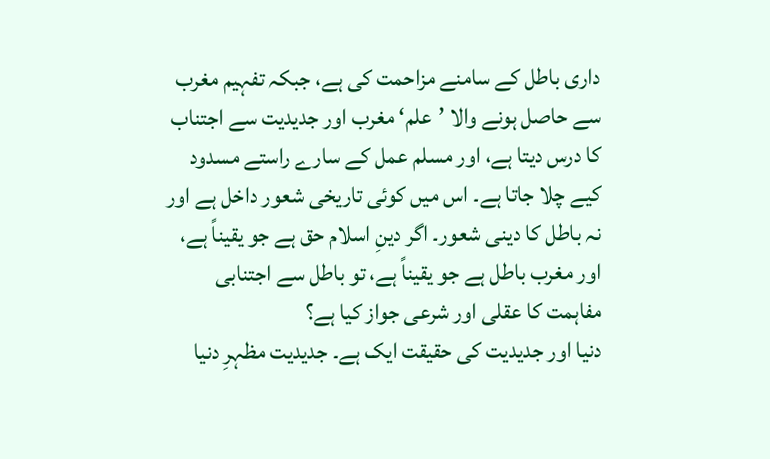داری باطل کے سامنے مزاحمت کی ہے، جبکہ تفہیم مغرب سے حاصل ہونے والا ’علم‘ مغرب اور جدیدیت سے اجتناب کا درس دیتا ہے، اور مسلم عمل کے سارے راستے مسدود کیے چلا جاتا ہے۔ اس میں کوئی تاریخی شعور داخل ہے اور نہ باطل کا دینی شعور۔ اگر دینِ اسلام حق ہے جو یقیناً ہے، اور مغرب باطل ہے جو یقیناً ہے، تو باطل سے اجتنابی مفاہمت کا عقلی اور شرعی جواز کیا ہے؟
دنیا اور جدیدیت کی حقیقت ایک ہے۔ جدیدیت مظہرِ دنیا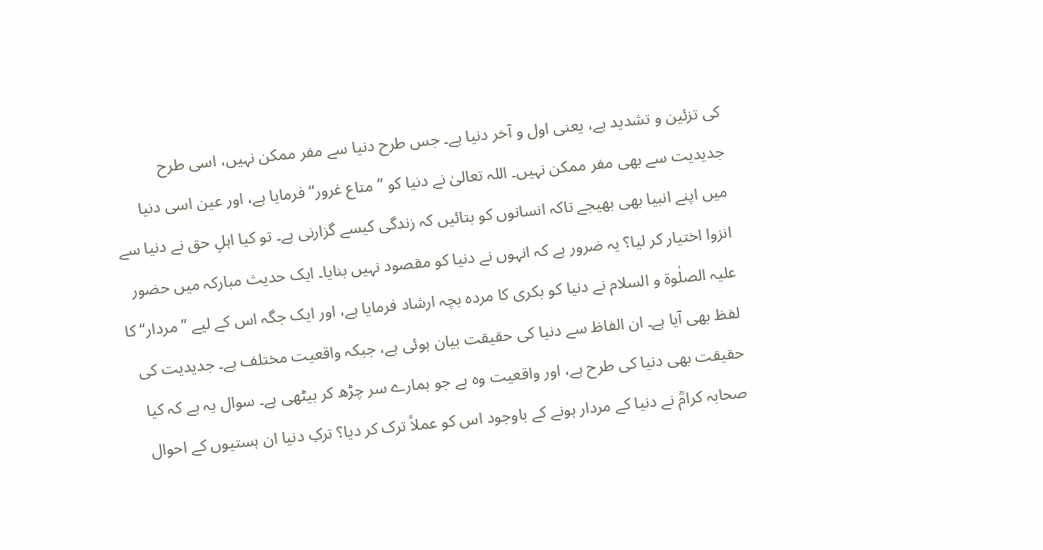کی تزئین و تشدید ہے، یعنی اول و آخر دنیا ہے۔ جس طرح دنیا سے مفر ممکن نہیں، اسی طرح جدیدیت سے بھی مفر ممکن نہیں۔ اللہ تعالیٰ نے دنیا کو ”متاع غرور“ فرمایا ہے، اور عین اسی دنیا میں اپنے انبیا بھی بھیجے تاکہ انسانوں کو بتائیں کہ زندگی کیسے گزارنی ہے۔ تو کیا اہلِ حق نے دنیا سے انزوا اختیار کر لیا؟ یہ ضرور ہے کہ انہوں نے دنیا کو مقصود نہیں بنایا۔ ایک حدیث مبارکہ میں حضور علیہ الصلٰوۃ و السلام نے دنیا کو بکری کا مردہ بچہ ارشاد فرمایا ہے، اور ایک جگہ اس کے لیے ”مردار“ کا لفظ بھی آیا ہے۔ ان الفاظ سے دنیا کی حقیقت بیان ہوئی ہے، جبکہ واقعیت مختلف ہے۔ جدیدیت کی حقیقت بھی دنیا کی طرح ہے، اور واقعیت وہ ہے جو ہمارے سر چڑھ کر بیٹھی ہے۔ سوال یہ ہے کہ کیا صحابہ کرامؒ نے دنیا کے مردار ہونے کے باوجود اس کو عملاً ترک کر دیا؟ ترکِ دنیا ان ہستیوں کے احوال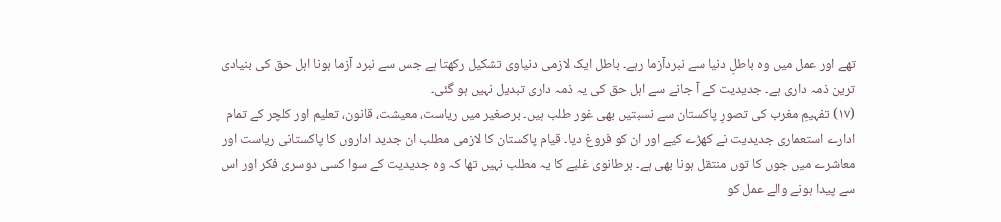تھے اور عمل میں وہ باطلِ دنیا سے نبردآزما رہے۔ باطل ایک لازمی دنیاوی تشکیل رکھتا ہے جس سے نبرد آزما ہونا اہل حق کی بنیادی ترین ذمہ داری ہے۔ جدیدیت کے آ جانے سے اہل حق کی یہ ذمہ داری تبدیل نہیں ہو گئی۔
(۱۷) تفہیمِ مغرب کی تصورِ پاکستان سے نسبتیں بھی غور طلب ہیں۔ برصغیر میں ریاست، معیشت، قانون، تعلیم اور کلچر کے تمام ادارے استعماری جدیدیت نے کھڑے کیے اور ان کو فروغ دیا۔ قیام پاکستان کا لازمی مطلب ان جدید اداروں کا پاکستانی ریاست اور معاشرے میں جوں کا توں منتقل ہونا بھی ہے۔ برطانوی غلبے کا یہ مطلب نہیں تھا کہ وہ جدیدیت کے سوا کسی دوسری فکر اور اس سے پیدا ہونے والے عمل کو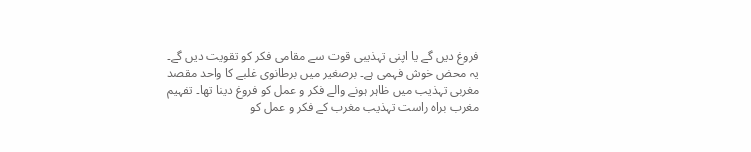فروغ دیں گے یا اپنی تہذیبی قوت سے مقامی فکر کو تقویت دیں گے۔ یہ محض خوش فہمی ہے۔ برصغیر میں برطانوی غلبے کا واحد مقصد مغربی تہذیب میں ظاہر ہونے والے فکر و عمل کو فروغ دینا تھا۔ تفہیم مغرب براہ راست تہذیب مغرب کے فکر و عمل کو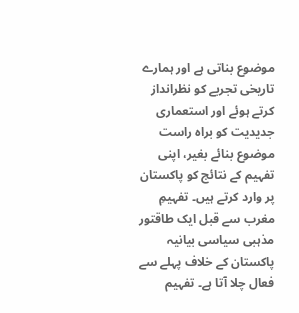موضوع بناتی ہے اور ہمارے تاریخی تجربے کو نظرانداز کرتے ہوئے اور استعماری جدیدیت کو براہ راست موضوع بنائے بغیر، اپنی تفہیم کے نتائج کو پاکستان پر وارد کرتے ہیں۔ تفہیمِ مغرب سے قبل ایک طاقتور مذہبی سیاسی بیانیہ پاکستان کے خلاف پہلے سے فعال چلا آتا ہے۔ تفہیم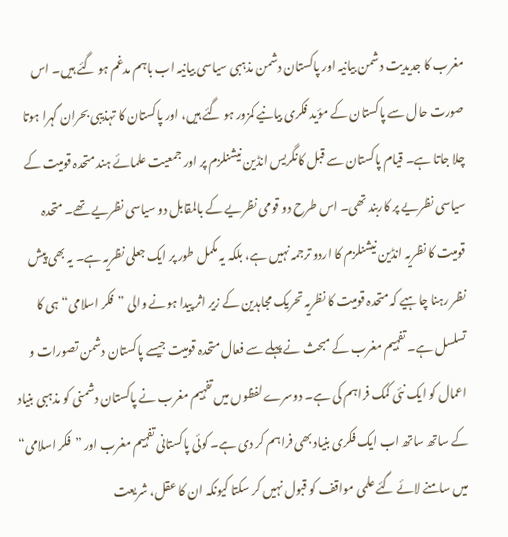مغرب کا جدیدیت دشمن بیانیہ اور پاکستان دشمن مذہبی سیاسی بیانیہ اب باہم مدغم ہو گئے ہیں۔ اس صورت حال سے پاکستان کے مؤید فکری بیانیے کمزور ہو گئے ہیں، اور پاکستان کا تہذیبی بحران گہرا ہوتا چلا جاتا ہے۔ قیام پاکستان سے قبل کانگریس انڈین نیشنلزم پر اور جمعیت علمائے ہند متحدہ قومیت کے سیاسی نظریے پر کاربند تھی۔ اس طرح دو قومی نظریے کے بالمقابل دو سیاسی نظریے تھے۔ متحدہ قومیت کا نظریہ انڈین نیشنلزم کا اردو ترجمہ نہیں ہے، بلکہ یہ مکمل طور پر ایک جعلی نظریہ ہے۔ یہ بھی پیش نظر رہنا چاہیے کہ متحدہ قومیت کا نظریہ تحریک مجاہدین کے زیر اثر پیدا ہونے والی ”فکر اسلامی“ ہی کا تسلسل ہے۔ تفہیم مغرب کے مبحث نے پہلے سے فعال متحدہ قومیت جیسے پاکستان دشمن تصورات و اعمال کو ایک نئی کمک فراہم کی ہے۔ دوسرے لفظوں میں تفہیم مغرب نے پاکستان دشمنی کو مذہبی بنیاد کے ساتھ ساتھ اب ایک فکری بنیاد بھی فراہم کر دی ہے۔ کوئی پاکستانی تفہیم مغرب اور ”فکر اسلامی“ میں سامنے لائے گئے علمی مواقف کو قبول نہیں کر سکتا کیونکہ ان کا عقل، شریعت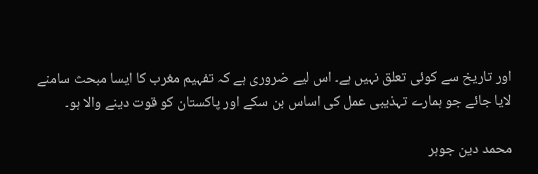اور تاریخ سے کوئی تعلق نہیں ہے۔ اس لیے ضروری ہے کہ تفہیم مغرب کا ایسا مبحث سامنے لایا جائے جو ہمارے تہذیبی عمل کی اساس بن سکے اور پاکستان کو قوت دینے والا ہو۔

محمد دین جوہر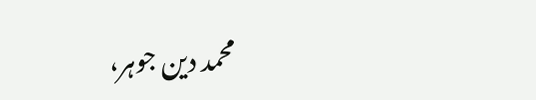محمد دین جوہر،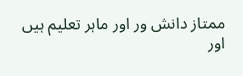ممتاز دانش ور اور ماہر تعلیم ہیں اور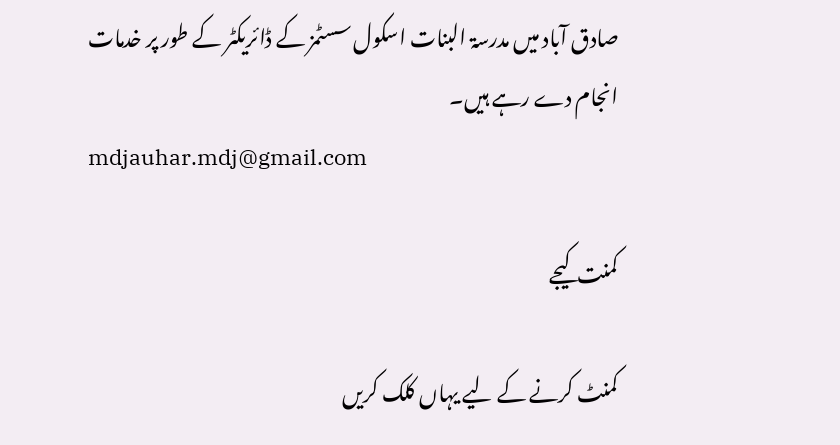صادق آباد میں مدرسۃ البنات اسکول سسٹمز کے ڈائریکٹر کے طور پر خدمات انجام دے رہے ہیں۔
mdjauhar.mdj@gmail.com

کمنت کیجے

کمنٹ کرنے کے لیے یہاں کلک کریں